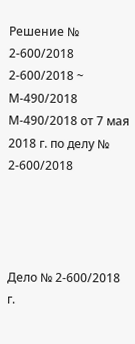Решение № 2-600/2018 2-600/2018 ~ М-490/2018 М-490/2018 от 7 мая 2018 г. по делу № 2-600/2018




Дело № 2-600/2018 г.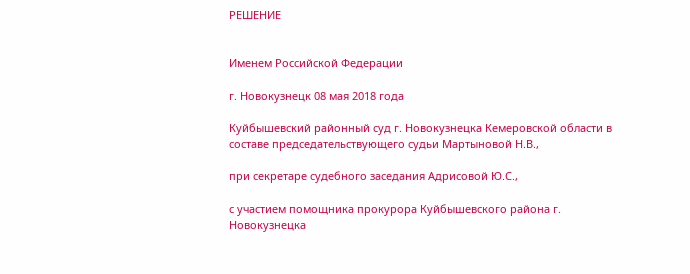РЕШЕНИЕ


Именем Российской Федерации

г. Новокузнецк 08 мая 2018 года

Куйбышевский районный суд г. Новокузнецка Кемеровской области в составе председательствующего судьи Мартыновой Н.В.,

при секретаре судебного заседания Адрисовой Ю.С.,

с участием помощника прокурора Куйбышевского района г. Новокузнецка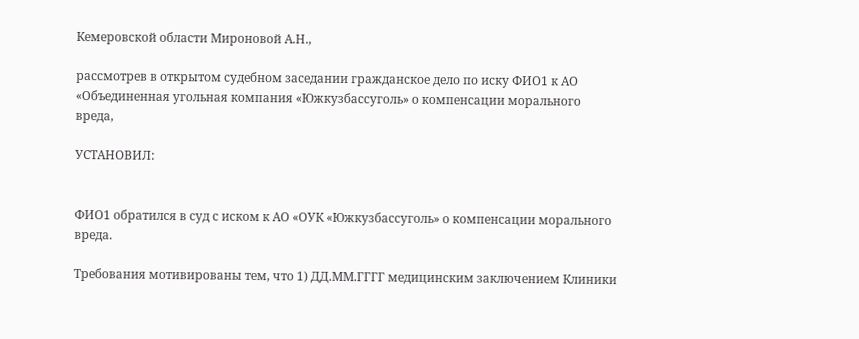Кемеровской области Мироновой А.Н.,

рассмотрев в открытом судебном заседании гражданское дело по иску ФИО1 к АО «Объединенная угольная компания «Южкузбассуголь» о компенсации морального вреда,

УСТАНОВИЛ:


ФИО1 обратился в суд с иском к АО «ОУК «Южкузбассуголь» о компенсации морального вреда.

Требования мотивированы тем, что 1) ДД.ММ.ГГГГ медицинским заключением Клиники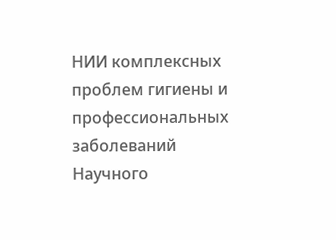НИИ комплексных проблем гигиены и профессиональных заболеваний Научного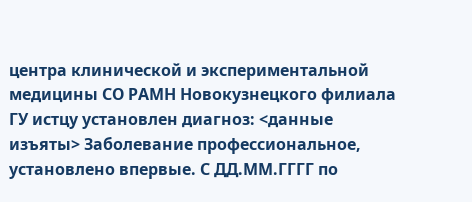центра клинической и экспериментальной медицины СО РАМН Новокузнецкого филиала ГУ истцу установлен диагноз: <данные изъяты> Заболевание профессиональное, установлено впервые. С ДД.ММ.ГГГГ по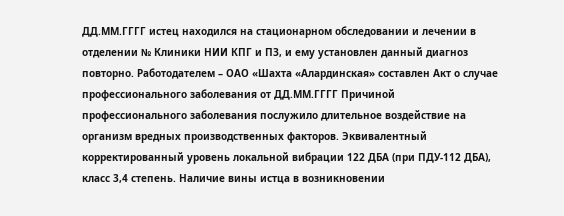ДД.ММ.ГГГГ истец находился на стационарном обследовании и лечении в отделении № Клиники НИИ КПГ и ПЗ, и ему установлен данный диагноз повторно. Работодателем – ОАО «Шахта «Алардинская» составлен Акт о случае профессионального заболевания от ДД.ММ.ГГГГ Причиной профессионального заболевания послужило длительное воздействие на организм вредных производственных факторов. Эквивалентный корректированный уровень локальной вибрации 122 ДБА (при ПДУ-112 ДБА), класс 3,4 степень. Наличие вины истца в возникновении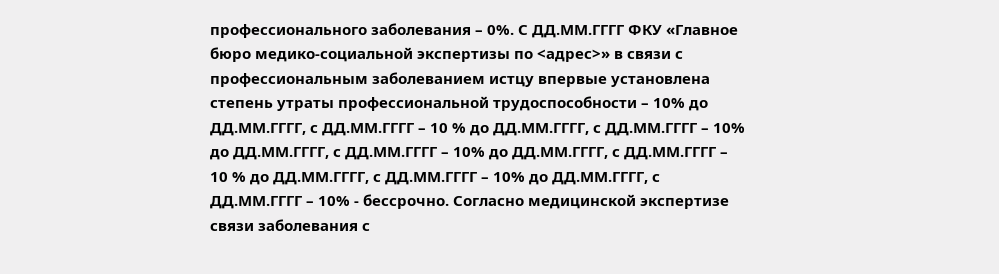профессионального заболевания – 0%. С ДД.ММ.ГГГГ ФКУ «Главное бюро медико-социальной экспертизы по <адрес>» в связи с профессиональным заболеванием истцу впервые установлена степень утраты профессиональной трудоспособности – 10% до ДД.ММ.ГГГГ, с ДД.ММ.ГГГГ – 10 % до ДД.ММ.ГГГГ, с ДД.ММ.ГГГГ – 10% до ДД.ММ.ГГГГ, с ДД.ММ.ГГГГ – 10% до ДД.ММ.ГГГГ, с ДД.ММ.ГГГГ – 10 % до ДД.ММ.ГГГГ, с ДД.ММ.ГГГГ – 10% до ДД.ММ.ГГГГ, с ДД.ММ.ГГГГ – 10% - бессрочно. Согласно медицинской экспертизе связи заболевания с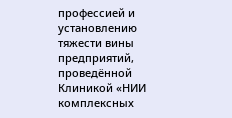профессией и установлению тяжести вины предприятий, проведённой Клиникой «НИИ комплексных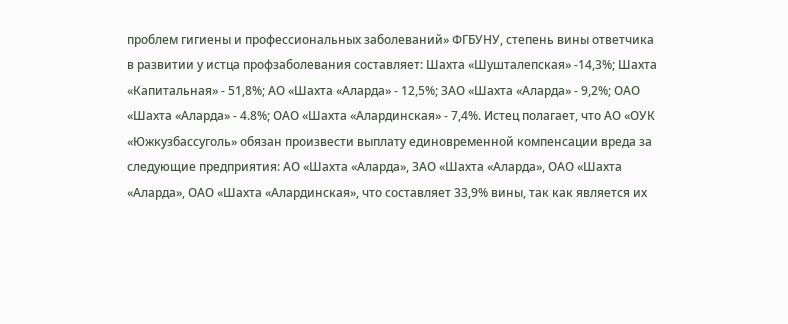проблем гигиены и профессиональных заболеваний» ФГБУНУ, степень вины ответчика в развитии у истца профзаболевания составляет: Шахта «Шушталепская» -14,3%; Шахта «Капитальная» - 51,8%; АО «Шахта «Аларда» - 12,5%; ЗАО «Шахта «Аларда» - 9,2%; ОАО «Шахта «Аларда» - 4.8%; ОАО «Шахта «Алардинская» - 7,4%. Истец полагает, что АО «ОУК «Южкузбассуголь» обязан произвести выплату единовременной компенсации вреда за следующие предприятия: АО «Шахта «Аларда», ЗАО «Шахта «Аларда», ОАО «Шахта «Аларда», ОАО «Шахта «Алардинская», что составляет 33,9% вины, так как является их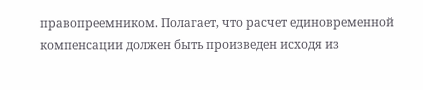правопреемником. Полагает, что расчет единовременной компенсации должен быть произведен исходя из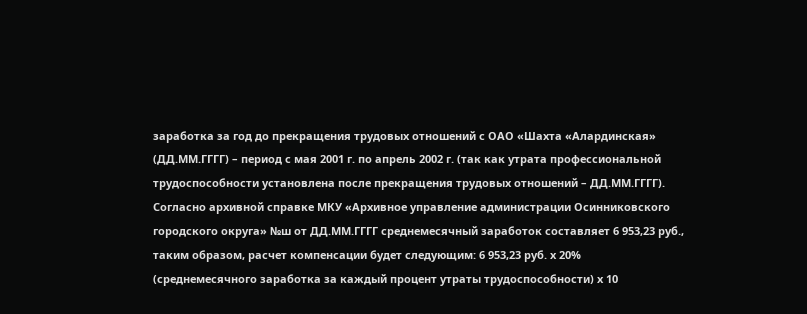заработка за год до прекращения трудовых отношений с ОАО «Шахта «Алардинская» (ДД.ММ.ГГГГ) – период с мая 2001 г. по апрель 2002 г. (так как утрата профессиональной трудоспособности установлена после прекращения трудовых отношений – ДД.ММ.ГГГГ). Согласно архивной справке МКУ «Архивное управление администрации Осинниковского городского округа» №ш от ДД.ММ.ГГГГ среднемесячный заработок составляет 6 953,23 руб., таким образом, расчет компенсации будет следующим: 6 953,23 руб. х 20% (среднемесячного заработка за каждый процент утраты трудоспособности) х 10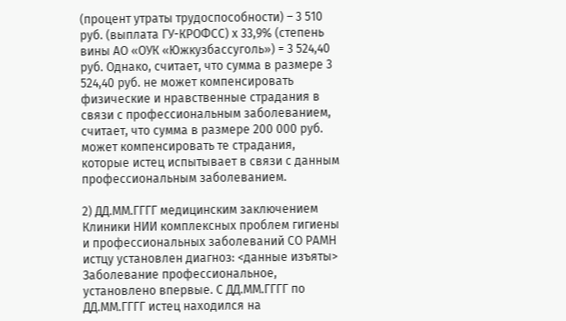(процент утраты трудоспособности) – 3 510 руб. (выплата ГУ-КРОФСС) х 33,9% (степень вины АО «ОУК «Южкузбассуголь») = 3 524,40 руб. Однако, считает, что сумма в размере 3 524,40 руб. не может компенсировать физические и нравственные страдания в связи с профессиональным заболеванием, считает, что сумма в размере 200 000 руб. может компенсировать те страдания, которые истец испытывает в связи с данным профессиональным заболеванием.

2) ДД.ММ.ГГГГ медицинским заключением Клиники НИИ комплексных проблем гигиены и профессиональных заболеваний СО РАМН истцу установлен диагноз: <данные изъяты> Заболевание профессиональное, установлено впервые. С ДД.ММ.ГГГГ по ДД.ММ.ГГГГ истец находился на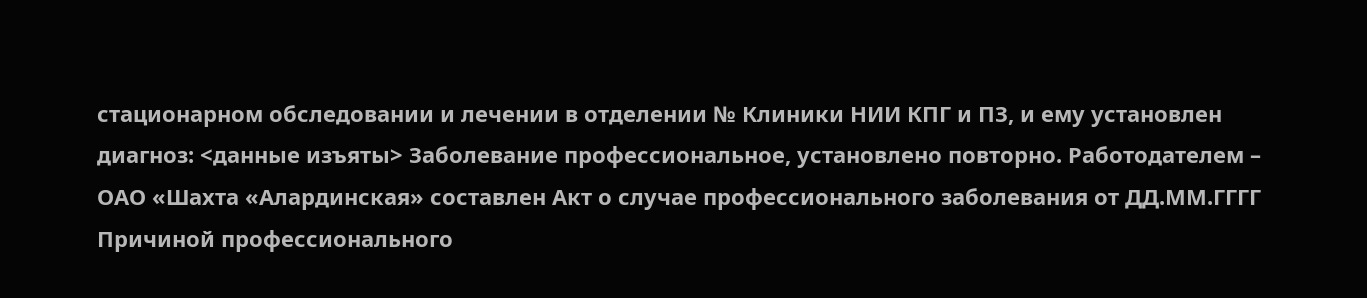стационарном обследовании и лечении в отделении № Клиники НИИ КПГ и ПЗ, и ему установлен диагноз: <данные изъяты> Заболевание профессиональное, установлено повторно. Работодателем – ОАО «Шахта «Алардинская» составлен Акт о случае профессионального заболевания от ДД.ММ.ГГГГ Причиной профессионального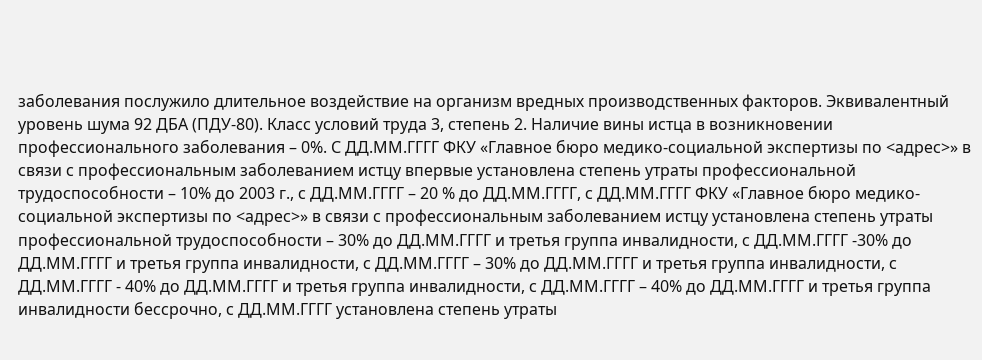заболевания послужило длительное воздействие на организм вредных производственных факторов. Эквивалентный уровень шума 92 ДБА (ПДУ-80). Класс условий труда 3, степень 2. Наличие вины истца в возникновении профессионального заболевания – 0%. С ДД.ММ.ГГГГ ФКУ «Главное бюро медико-социальной экспертизы по <адрес>» в связи с профессиональным заболеванием истцу впервые установлена степень утраты профессиональной трудоспособности – 10% до 2003 г., с ДД.ММ.ГГГГ – 20 % до ДД.ММ.ГГГГ, с ДД.ММ.ГГГГ ФКУ «Главное бюро медико-социальной экспертизы по <адрес>» в связи с профессиональным заболеванием истцу установлена степень утраты профессиональной трудоспособности – 30% до ДД.ММ.ГГГГ и третья группа инвалидности, с ДД.ММ.ГГГГ -30% до ДД.ММ.ГГГГ и третья группа инвалидности, с ДД.ММ.ГГГГ – 30% до ДД.ММ.ГГГГ и третья группа инвалидности, с ДД.ММ.ГГГГ - 40% до ДД.ММ.ГГГГ и третья группа инвалидности, с ДД.ММ.ГГГГ – 40% до ДД.ММ.ГГГГ и третья группа инвалидности бессрочно, с ДД.ММ.ГГГГ установлена степень утраты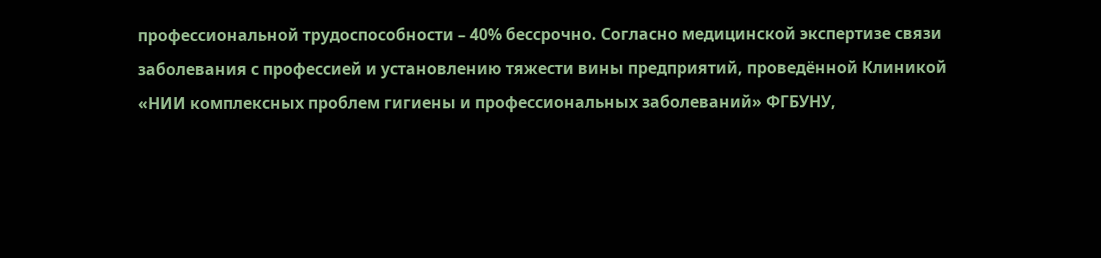профессиональной трудоспособности – 40% бессрочно. Согласно медицинской экспертизе связи заболевания с профессией и установлению тяжести вины предприятий, проведённой Клиникой «НИИ комплексных проблем гигиены и профессиональных заболеваний» ФГБУНУ,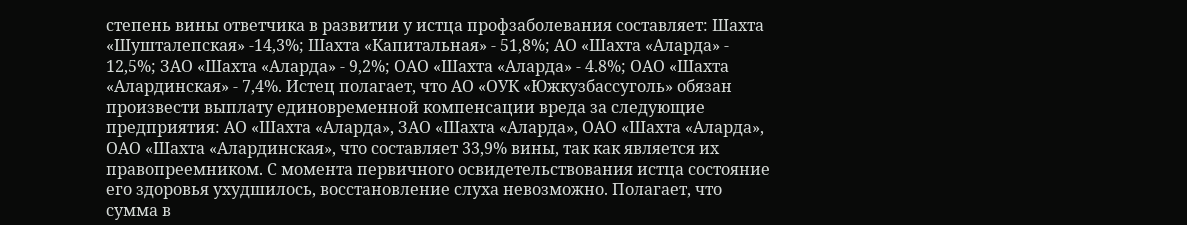степень вины ответчика в развитии у истца профзаболевания составляет: Шахта «Шушталепская» -14,3%; Шахта «Капитальная» - 51,8%; АО «Шахта «Аларда» - 12,5%; ЗАО «Шахта «Аларда» - 9,2%; ОАО «Шахта «Аларда» - 4.8%; ОАО «Шахта «Алардинская» - 7,4%. Истец полагает, что АО «ОУК «Южкузбассуголь» обязан произвести выплату единовременной компенсации вреда за следующие предприятия: АО «Шахта «Аларда», ЗАО «Шахта «Аларда», ОАО «Шахта «Аларда», ОАО «Шахта «Алардинская», что составляет 33,9% вины, так как является их правопреемником. С момента первичного освидетельствования истца состояние его здоровья ухудшилось, восстановление слуха невозможно. Полагает, что сумма в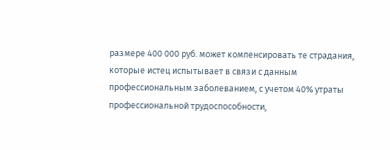размере 400 000 руб. может компенсировать те страдания, которые истец испытывает в связи с данным профессиональным заболеванием, с учетом 40% утраты профессиональной трудоспособности,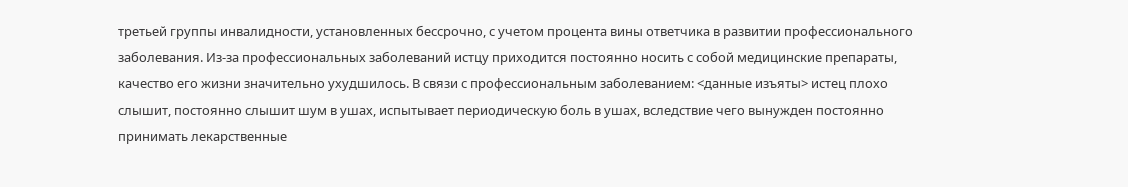третьей группы инвалидности, установленных бессрочно, с учетом процента вины ответчика в развитии профессионального заболевания. Из-за профессиональных заболеваний истцу приходится постоянно носить с собой медицинские препараты, качество его жизни значительно ухудшилось. В связи с профессиональным заболеванием: <данные изъяты> истец плохо слышит, постоянно слышит шум в ушах, испытывает периодическую боль в ушах, вследствие чего вынужден постоянно принимать лекарственные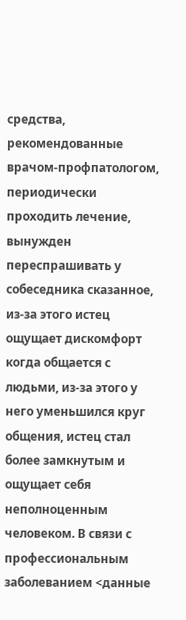средства, рекомендованные врачом-профпатологом, периодически проходить лечение, вынужден переспрашивать у собеседника сказанное, из-за этого истец ощущает дискомфорт когда общается с людьми, из-за этого у него уменьшился круг общения, истец стал более замкнутым и ощущает себя неполноценным человеком. В связи с профессиональным заболеванием <данные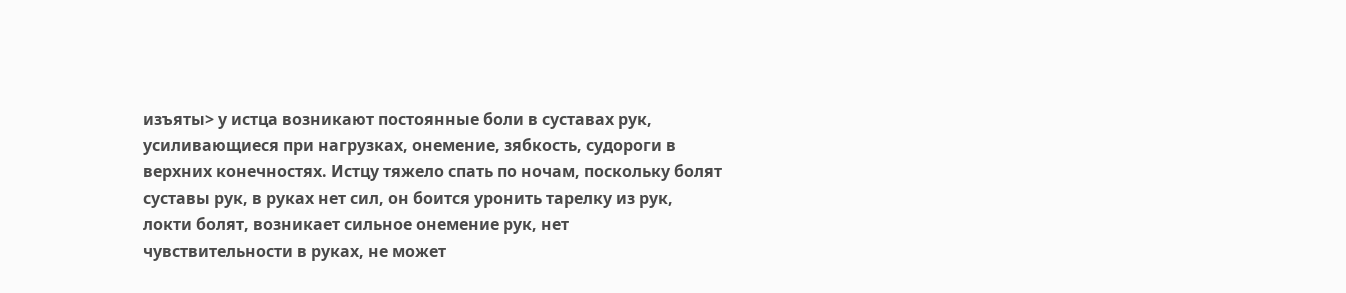изъяты> у истца возникают постоянные боли в суставах рук, усиливающиеся при нагрузках, онемение, зябкость, судороги в верхних конечностях. Истцу тяжело спать по ночам, поскольку болят суставы рук, в руках нет сил, он боится уронить тарелку из рук, локти болят, возникает сильное онемение рук, нет чувствительности в руках, не может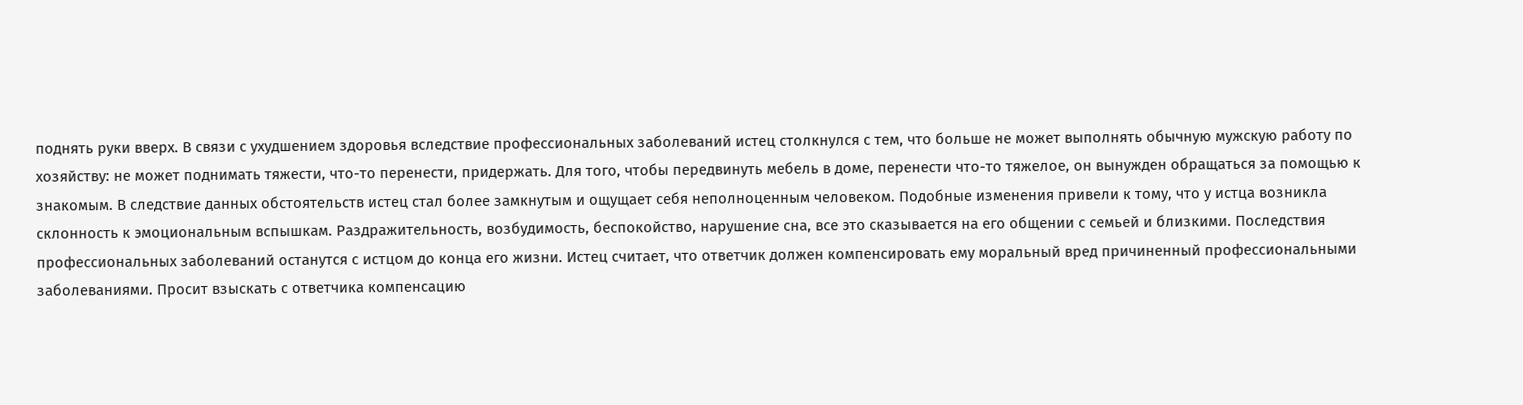поднять руки вверх. В связи с ухудшением здоровья вследствие профессиональных заболеваний истец столкнулся с тем, что больше не может выполнять обычную мужскую работу по хозяйству: не может поднимать тяжести, что-то перенести, придержать. Для того, чтобы передвинуть мебель в доме, перенести что-то тяжелое, он вынужден обращаться за помощью к знакомым. В следствие данных обстоятельств истец стал более замкнутым и ощущает себя неполноценным человеком. Подобные изменения привели к тому, что у истца возникла склонность к эмоциональным вспышкам. Раздражительность, возбудимость, беспокойство, нарушение сна, все это сказывается на его общении с семьей и близкими. Последствия профессиональных заболеваний останутся с истцом до конца его жизни. Истец считает, что ответчик должен компенсировать ему моральный вред причиненный профессиональными заболеваниями. Просит взыскать с ответчика компенсацию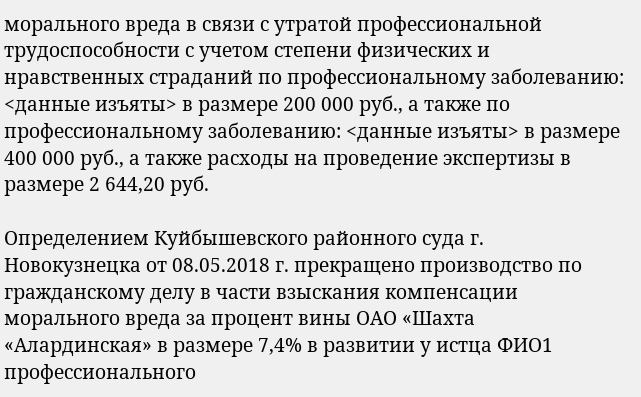морального вреда в связи с утратой профессиональной трудоспособности с учетом степени физических и нравственных страданий по профессиональному заболеванию: <данные изъяты> в размере 200 000 руб., а также по профессиональному заболеванию: <данные изъяты> в размере 400 000 руб., а также расходы на проведение экспертизы в размере 2 644,20 руб.

Определением Куйбышевского районного суда г. Новокузнецка от 08.05.2018 г. прекращено производство по гражданскому делу в части взыскания компенсации морального вреда за процент вины ОАО «Шахта «Алардинская» в размере 7,4% в развитии у истца ФИО1 профессионального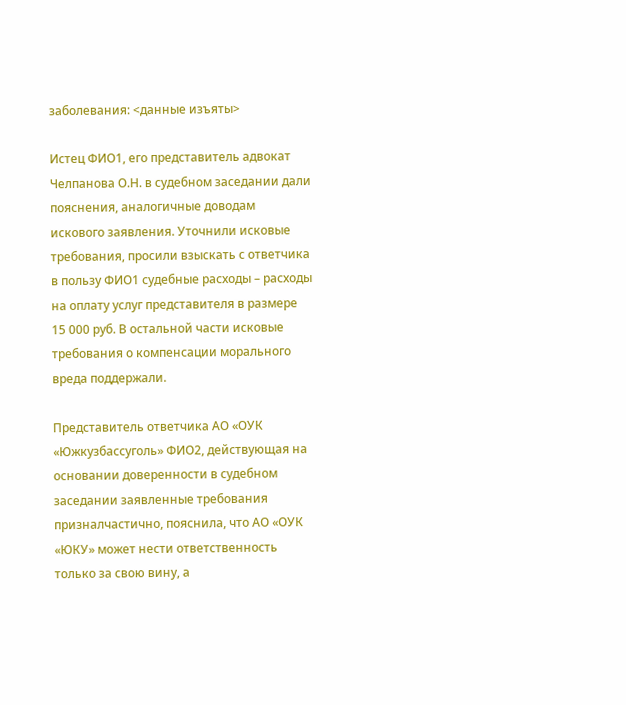заболевания: <данные изъяты>

Истец ФИО1, его представитель адвокат Челпанова О.Н. в судебном заседании дали пояснения, аналогичные доводам искового заявления. Уточнили исковые требования, просили взыскать с ответчика в пользу ФИО1 судебные расходы – расходы на оплату услуг представителя в размере 15 000 руб. В остальной части исковые требования о компенсации морального вреда поддержали.

Представитель ответчика АО «ОУК «Южкузбассуголь» ФИО2, действующая на основании доверенности в судебном заседании заявленные требования призналчастично, пояснила, что АО «ОУК «ЮКУ» может нести ответственность только за свою вину, а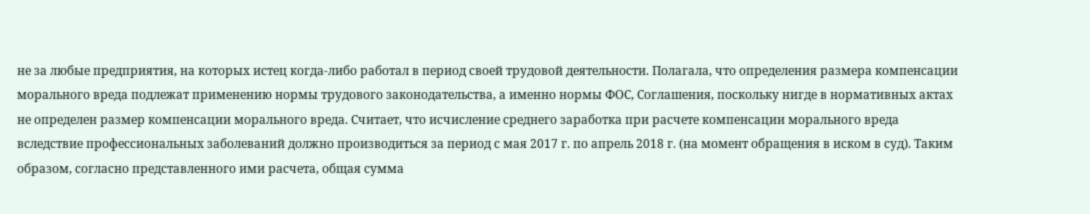не за любые предприятия, на которых истец когда-либо работал в период своей трудовой деятельности. Полагала, что определения размера компенсации морального вреда подлежат применению нормы трудового законодательства, а именно нормы ФОС, Соглашения, поскольку нигде в нормативных актах не определен размер компенсации морального вреда. Считает, что исчисление среднего заработка при расчете компенсации морального вреда вследствие профессиональных заболеваний должно производиться за период с мая 2017 г. по апрель 2018 г. (на момент обращения в иском в суд). Таким образом, согласно представленного ими расчета, общая сумма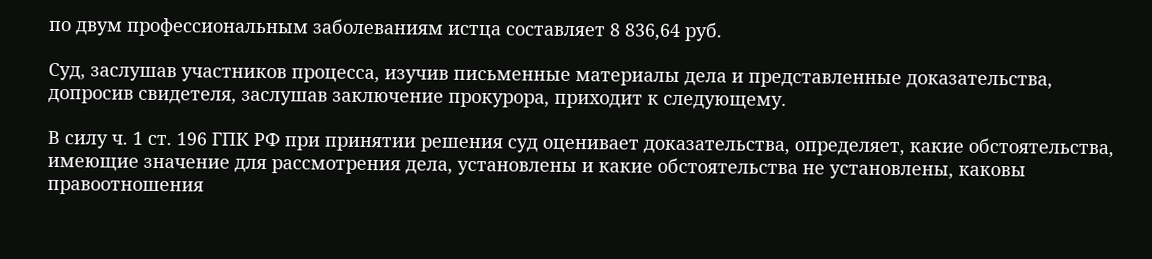по двум профессиональным заболеваниям истца составляет 8 836,64 руб.

Суд, заслушав участников процесса, изучив письменные материалы дела и представленные доказательства, допросив свидетеля, заслушав заключение прокурора, приходит к следующему.

В силу ч. 1 ст. 196 ГПК РФ при принятии решения суд оценивает доказательства, определяет, какие обстоятельства, имеющие значение для рассмотрения дела, установлены и какие обстоятельства не установлены, каковы правоотношения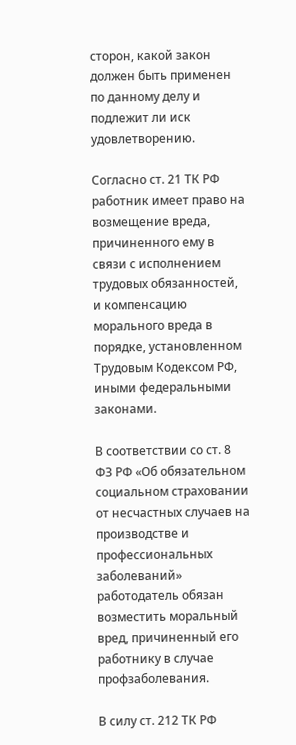сторон, какой закон должен быть применен по данному делу и подлежит ли иск удовлетворению.

Согласно ст. 21 ТК РФ работник имеет право на возмещение вреда, причиненного ему в связи с исполнением трудовых обязанностей, и компенсацию морального вреда в порядке, установленном Трудовым Кодексом РФ, иными федеральными законами.

В соответствии со ст. 8 ФЗ РФ «Об обязательном социальном страховании от несчастных случаев на производстве и профессиональных заболеваний» работодатель обязан возместить моральный вред, причиненный его работнику в случае профзаболевания.

В силу ст. 212 ТК РФ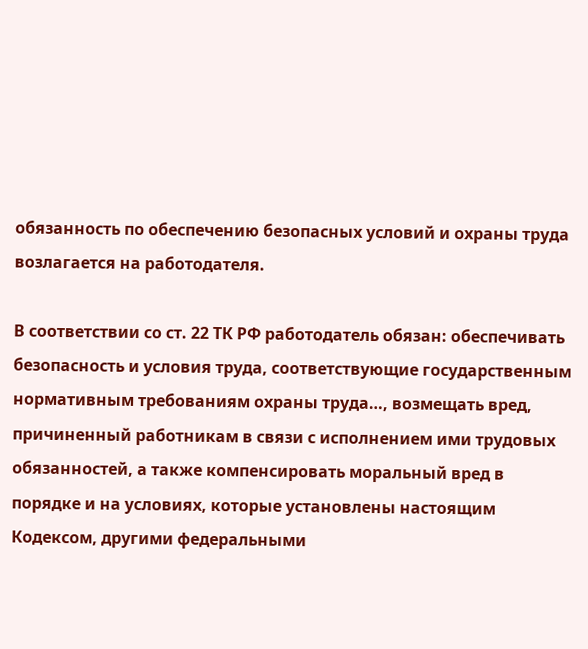обязанность по обеспечению безопасных условий и охраны труда возлагается на работодателя.

В соответствии со ст. 22 ТК РФ работодатель обязан: обеспечивать безопасность и условия труда, соответствующие государственным нормативным требованиям охраны труда…, возмещать вред, причиненный работникам в связи с исполнением ими трудовых обязанностей, а также компенсировать моральный вред в порядке и на условиях, которые установлены настоящим Кодексом, другими федеральными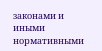законами и иными нормативными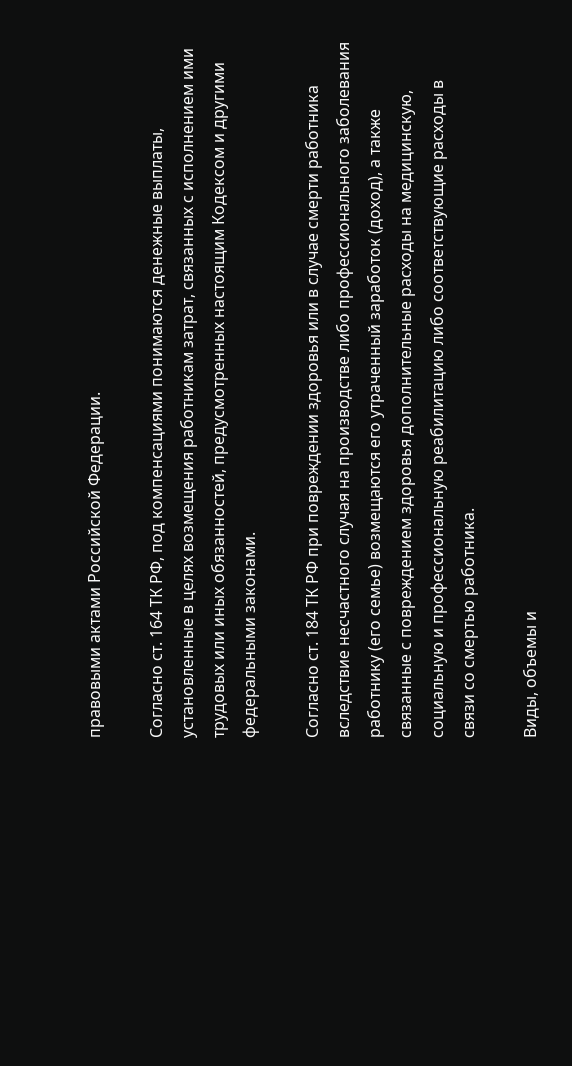правовыми актами Российской Федерации.

Согласно ст. 164 ТК РФ, под компенсациями понимаются денежные выплаты, установленные в целях возмещения работникам затрат, связанных с исполнением ими трудовых или иных обязанностей, предусмотренных настоящим Кодексом и другими федеральными законами.

Согласно ст. 184 ТК РФ при повреждении здоровья или в случае смерти работника вследствие несчастного случая на производстве либо профессионального заболевания работнику (его семье) возмещаются его утраченный заработок (доход), а также связанные с повреждением здоровья дополнительные расходы на медицинскую, социальную и профессиональную реабилитацию либо соответствующие расходы в связи со смертью работника.

Виды, объемы и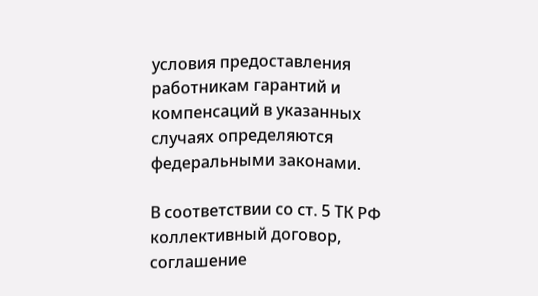условия предоставления работникам гарантий и компенсаций в указанных случаях определяются федеральными законами.

В соответствии со ст. 5 ТК РФ коллективный договор, соглашение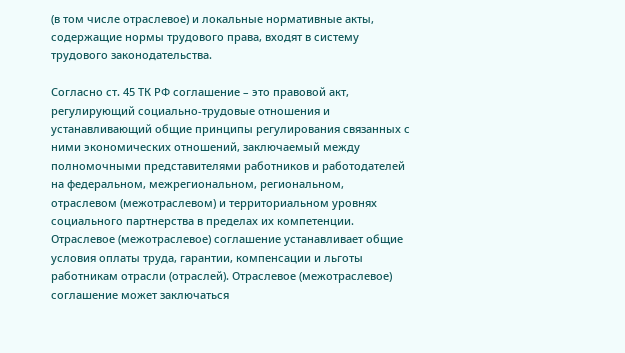(в том числе отраслевое) и локальные нормативные акты, содержащие нормы трудового права, входят в систему трудового законодательства.

Согласно ст. 45 ТК РФ соглашение – это правовой акт, регулирующий социально-трудовые отношения и устанавливающий общие принципы регулирования связанных с ними экономических отношений, заключаемый между полномочными представителями работников и работодателей на федеральном, межрегиональном, региональном, отраслевом (межотраслевом) и территориальном уровнях социального партнерства в пределах их компетенции. Отраслевое (межотраслевое) соглашение устанавливает общие условия оплаты труда, гарантии, компенсации и льготы работникам отрасли (отраслей). Отраслевое (межотраслевое) соглашение может заключаться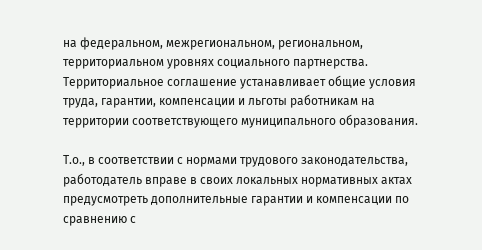на федеральном, межрегиональном, региональном, территориальном уровнях социального партнерства. Территориальное соглашение устанавливает общие условия труда, гарантии, компенсации и льготы работникам на территории соответствующего муниципального образования.

Т.о., в соответствии с нормами трудового законодательства, работодатель вправе в своих локальных нормативных актах предусмотреть дополнительные гарантии и компенсации по сравнению с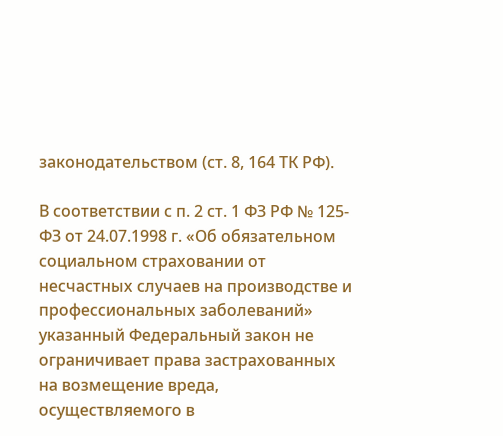законодательством (ст. 8, 164 ТК РФ).

В соответствии с п. 2 ст. 1 ФЗ РФ № 125-ФЗ от 24.07.1998 г. «Об обязательном социальном страховании от несчастных случаев на производстве и профессиональных заболеваний» указанный Федеральный закон не ограничивает права застрахованных на возмещение вреда, осуществляемого в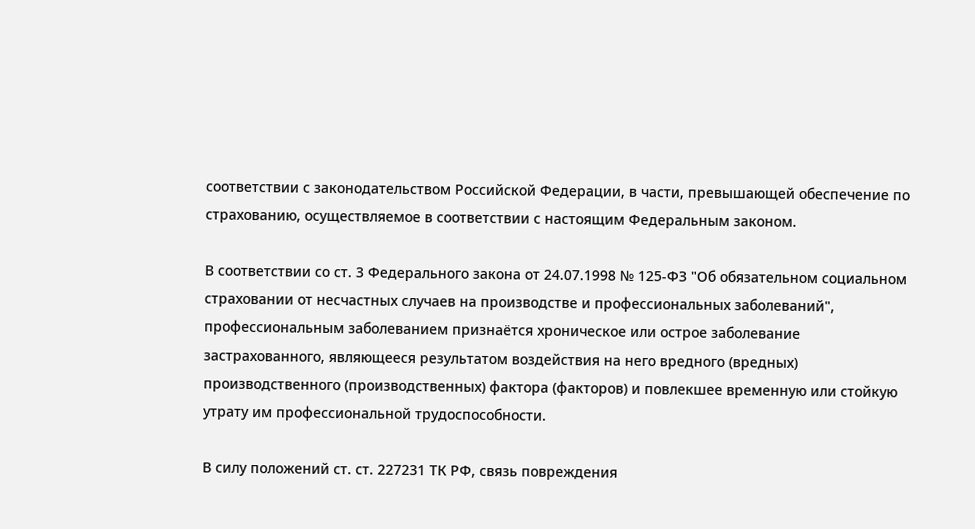соответствии с законодательством Российской Федерации, в части, превышающей обеспечение по страхованию, осуществляемое в соответствии с настоящим Федеральным законом.

В соответствии со ст. 3 Федерального закона от 24.07.1998 № 125-ФЗ "Об обязательном социальном страховании от несчастных случаев на производстве и профессиональных заболеваний", профессиональным заболеванием признаётся хроническое или острое заболевание застрахованного, являющееся результатом воздействия на него вредного (вредных) производственного (производственных) фактора (факторов) и повлекшее временную или стойкую утрату им профессиональной трудоспособности.

В силу положений ст. ст. 227231 ТК РФ, связь повреждения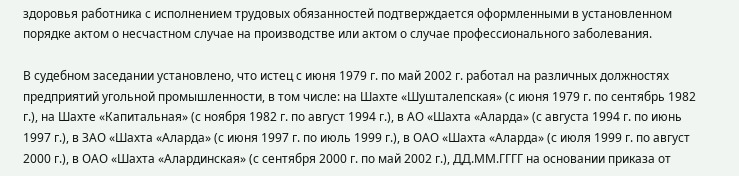здоровья работника с исполнением трудовых обязанностей подтверждается оформленными в установленном порядке актом о несчастном случае на производстве или актом о случае профессионального заболевания.

В судебном заседании установлено, что истец с июня 1979 г. по май 2002 г. работал на различных должностях предприятий угольной промышленности, в том числе: на Шахте «Шушталепская» (с июня 1979 г. по сентябрь 1982 г.), на Шахте «Капитальная» (с ноября 1982 г. по август 1994 г.), в АО «Шахта «Аларда» (с августа 1994 г. по июнь 1997 г.), в ЗАО «Шахта «Аларда» (с июня 1997 г. по июль 1999 г.), в ОАО «Шахта «Аларда» (с июля 1999 г. по август 2000 г.), в ОАО «Шахта «Алардинская» (с сентября 2000 г. по май 2002 г.), ДД.ММ.ГГГГ на основании приказа от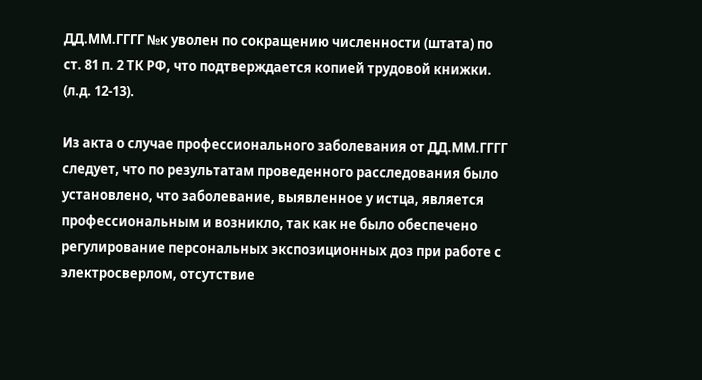ДД.ММ.ГГГГ №к уволен по сокращению численности (штата) по ст. 81 п. 2 ТК РФ, что подтверждается копией трудовой книжки. (л.д. 12-13).

Из акта о случае профессионального заболевания от ДД.ММ.ГГГГ следует, что по результатам проведенного расследования было установлено, что заболевание, выявленное у истца, является профессиональным и возникло, так как не было обеспечено регулирование персональных экспозиционных доз при работе с электросверлом, отсутствие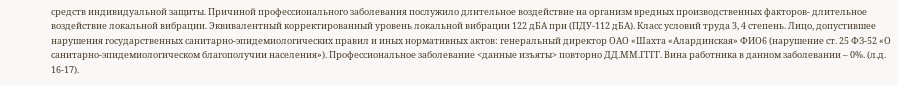средств индивидуальной защиты. Причиной профессионального заболевания послужило длительное воздействие на организм вредных производственных факторов- длительное воздействие локальной вибрации. Эквивалентный корректированный уровень локальной вибрации 122 дБА при (ПДУ-112 дБА). Класс условий труда 3, 4 степень. Лицо, допустившее нарушения государственных санитарно-эпидемиологических правил и иных нормативных актов: генеральный директор ОАО «Шахта «Алардинская» ФИО6 (нарушение ст. 25 ФЗ-52 «О санитарно-эпидемиологическом благополучии населения»). Профессиональное заболевание <данные изъяты> повторно ДД.ММ.ГГГГ. Вина работника в данном заболевании – 0%. (л.д. 16-17).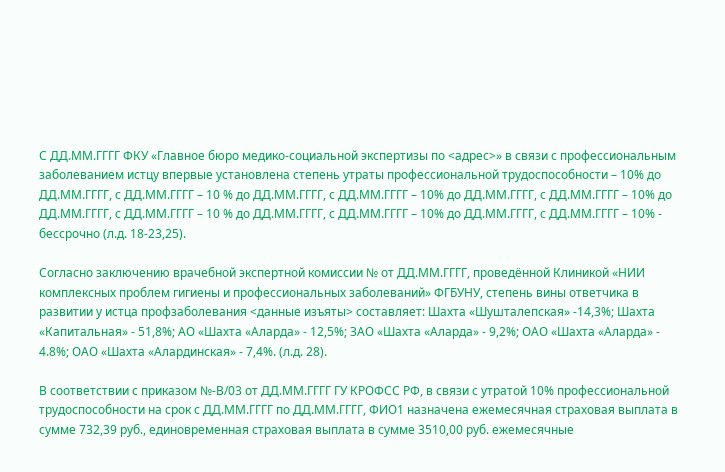С ДД.ММ.ГГГГ ФКУ «Главное бюро медико-социальной экспертизы по <адрес>» в связи с профессиональным заболеванием истцу впервые установлена степень утраты профессиональной трудоспособности – 10% до ДД.ММ.ГГГГ, с ДД.ММ.ГГГГ – 10 % до ДД.ММ.ГГГГ, с ДД.ММ.ГГГГ – 10% до ДД.ММ.ГГГГ, с ДД.ММ.ГГГГ – 10% до ДД.ММ.ГГГГ, с ДД.ММ.ГГГГ – 10 % до ДД.ММ.ГГГГ, с ДД.ММ.ГГГГ – 10% до ДД.ММ.ГГГГ, с ДД.ММ.ГГГГ – 10% - бессрочно (л.д. 18-23,25).

Согласно заключению врачебной экспертной комиссии № от ДД.ММ.ГГГГ, проведённой Клиникой «НИИ комплексных проблем гигиены и профессиональных заболеваний» ФГБУНУ, степень вины ответчика в развитии у истца профзаболевания <данные изъяты> составляет: Шахта «Шушталепская» -14,3%; Шахта «Капитальная» - 51,8%; АО «Шахта «Аларда» - 12,5%; ЗАО «Шахта «Аларда» - 9,2%; ОАО «Шахта «Аларда» - 4.8%; ОАО «Шахта «Алардинская» - 7,4%. (л.д. 28).

В соответствии с приказом №-В/03 от ДД.ММ.ГГГГ ГУ КРОФСС РФ, в связи с утратой 10% профессиональной трудоспособности на срок с ДД.ММ.ГГГГ по ДД.ММ.ГГГГ, ФИО1 назначена ежемесячная страховая выплата в сумме 732,39 руб., единовременная страховая выплата в сумме 3510,00 руб. ежемесячные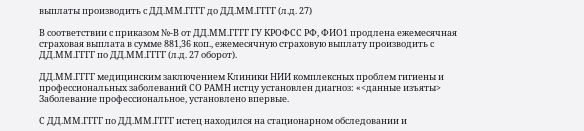выплаты производить с ДД.ММ.ГГГГ до ДД.ММ.ГГГГ (л.д. 27)

В соответствии с приказом №-В от ДД.ММ.ГГГГ ГУ КРОФСС РФ, ФИО1 продлена ежемесячная страховая выплата в сумме 881,36 коп., ежемесячную страховую выплату производить с ДД.ММ.ГГГГ по ДД.ММ.ГГГГ (л.д. 27 оборот).

ДД.ММ.ГГГГ медицинским заключением Клиники НИИ комплексных проблем гигиены и профессиональных заболеваний СО РАМН истцу установлен диагноз: «<данные изъяты> Заболевание профессиональное, установлено впервые.

С ДД.ММ.ГГГГ по ДД.ММ.ГГГГ истец находился на стационарном обследовании и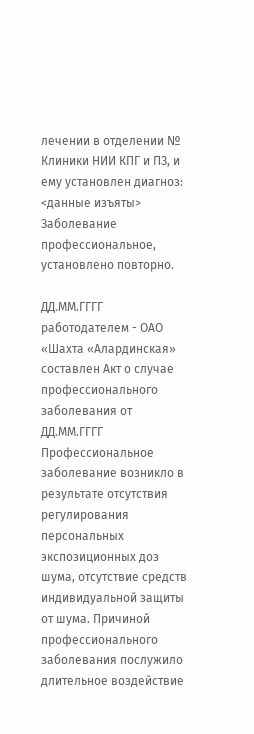лечении в отделении № Клиники НИИ КПГ и ПЗ, и ему установлен диагноз: <данные изъяты> Заболевание профессиональное, установлено повторно.

ДД.ММ.ГГГГ работодателем - ОАО «Шахта «Алардинская» составлен Акт о случае профессионального заболевания от ДД.ММ.ГГГГ Профессиональное заболевание возникло в результате отсутствия регулирования персональных экспозиционных доз шума, отсутствие средств индивидуальной защиты от шума. Причиной профессионального заболевания послужило длительное воздействие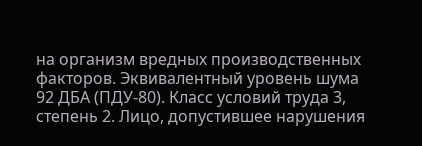на организм вредных производственных факторов. Эквивалентный уровень шума 92 ДБА (ПДУ-80). Класс условий труда 3, степень 2. Лицо, допустившее нарушения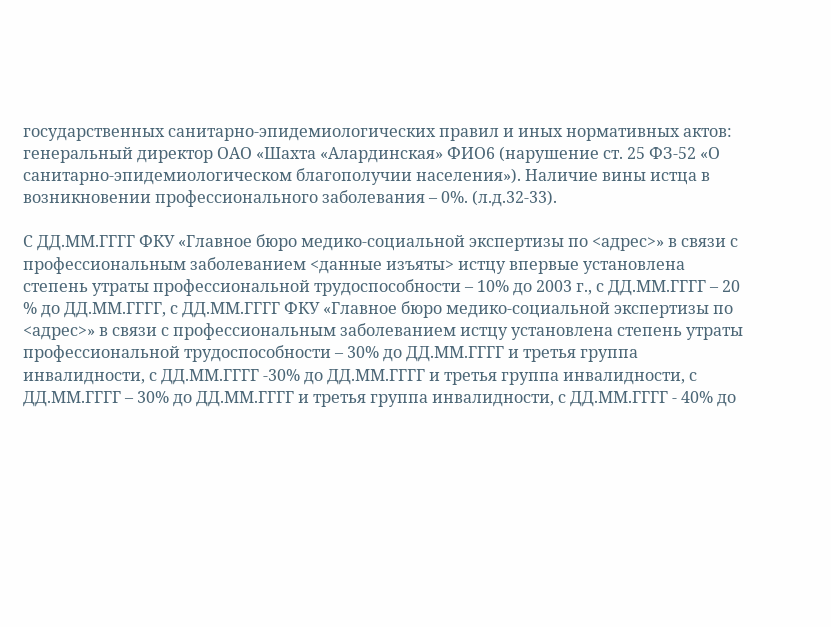государственных санитарно-эпидемиологических правил и иных нормативных актов: генеральный директор ОАО «Шахта «Алардинская» ФИО6 (нарушение ст. 25 ФЗ-52 «О санитарно-эпидемиологическом благополучии населения»). Наличие вины истца в возникновении профессионального заболевания – 0%. (л.д.32-33).

С ДД.ММ.ГГГГ ФКУ «Главное бюро медико-социальной экспертизы по <адрес>» в связи с профессиональным заболеванием <данные изъяты> истцу впервые установлена степень утраты профессиональной трудоспособности – 10% до 2003 г., с ДД.ММ.ГГГГ – 20 % до ДД.ММ.ГГГГ, с ДД.ММ.ГГГГ ФКУ «Главное бюро медико-социальной экспертизы по <адрес>» в связи с профессиональным заболеванием истцу установлена степень утраты профессиональной трудоспособности – 30% до ДД.ММ.ГГГГ и третья группа инвалидности, с ДД.ММ.ГГГГ -30% до ДД.ММ.ГГГГ и третья группа инвалидности, с ДД.ММ.ГГГГ – 30% до ДД.ММ.ГГГГ и третья группа инвалидности, с ДД.ММ.ГГГГ - 40% до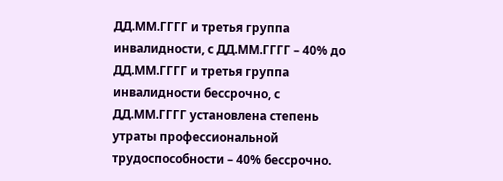ДД.ММ.ГГГГ и третья группа инвалидности, с ДД.ММ.ГГГГ – 40% до ДД.ММ.ГГГГ и третья группа инвалидности бессрочно, с ДД.ММ.ГГГГ установлена степень утраты профессиональной трудоспособности – 40% бессрочно.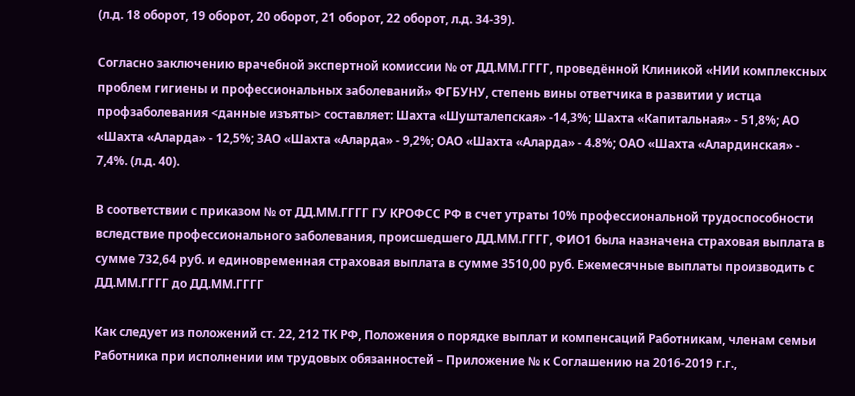(л.д. 18 оборот, 19 оборот, 20 оборот, 21 оборот, 22 оборот, л.д. 34-39).

Согласно заключению врачебной экспертной комиссии № от ДД.ММ.ГГГГ, проведённой Клиникой «НИИ комплексных проблем гигиены и профессиональных заболеваний» ФГБУНУ, степень вины ответчика в развитии у истца профзаболевания <данные изъяты> составляет: Шахта «Шушталепская» -14,3%; Шахта «Капитальная» - 51,8%; АО «Шахта «Аларда» - 12,5%; ЗАО «Шахта «Аларда» - 9,2%; ОАО «Шахта «Аларда» - 4.8%; ОАО «Шахта «Алардинская» - 7,4%. (л.д. 40).

В соответствии с приказом № от ДД.ММ.ГГГГ ГУ КРОФСС РФ в счет утраты 10% профессиональной трудоспособности вследствие профессионального заболевания, происшедшего ДД.ММ.ГГГГ, ФИО1 была назначена страховая выплата в сумме 732,64 руб. и единовременная страховая выплата в сумме 3510,00 руб. Ежемесячные выплаты производить с ДД.ММ.ГГГГ до ДД.ММ.ГГГГ

Как следует из положений ст. 22, 212 ТК РФ, Положения о порядке выплат и компенсаций Работникам, членам семьи Работника при исполнении им трудовых обязанностей – Приложение № к Соглашению на 2016-2019 г.г.,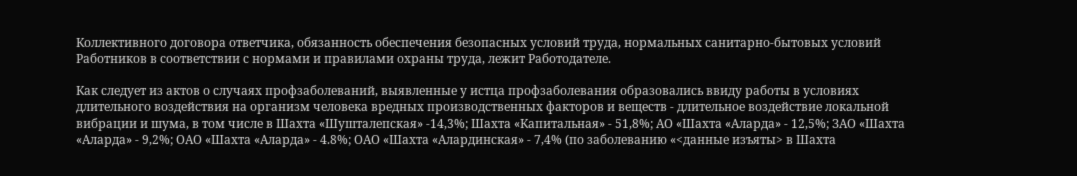Коллективного договора ответчика, обязанность обеспечения безопасных условий труда, нормальных санитарно-бытовых условий Работников в соответствии с нормами и правилами охраны труда, лежит Работодателе.

Как следует из актов о случаях профзаболеваний, выявленные у истца профзаболевания образовались ввиду работы в условиях длительного воздействия на организм человека вредных производственных факторов и веществ - длительное воздействие локальной вибрации и шума, в том числе в Шахта «Шушталепская» -14,3%; Шахта «Капитальная» - 51,8%; АО «Шахта «Аларда» - 12,5%; ЗАО «Шахта «Аларда» - 9,2%; ОАО «Шахта «Аларда» - 4.8%; ОАО «Шахта «Алардинская» - 7,4% (по заболеванию «<данные изъяты> в Шахта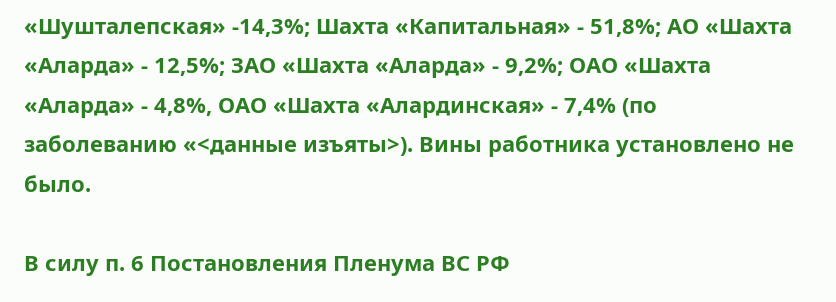«Шушталепская» -14,3%; Шахта «Капитальная» - 51,8%; АО «Шахта «Аларда» - 12,5%; ЗАО «Шахта «Аларда» - 9,2%; ОАО «Шахта «Аларда» - 4,8%, ОАО «Шахта «Алардинская» - 7,4% (по заболеванию «<данные изъяты>). Вины работника установлено не было.

В силу п. 6 Постановления Пленума ВС РФ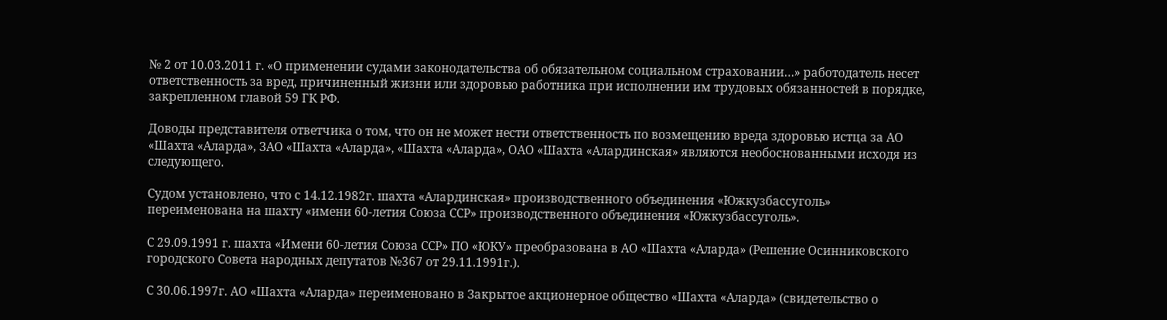№ 2 от 10.03.2011 г. «О применении судами законодательства об обязательном социальном страховании…» работодатель несет ответственность за вред, причиненный жизни или здоровью работника при исполнении им трудовых обязанностей в порядке, закрепленном главой 59 ГК РФ.

Доводы представителя ответчика о том, что он не может нести ответственность по возмещению вреда здоровью истца за АО «Шахта «Аларда», ЗАО «Шахта «Аларда», «Шахта «Аларда», ОАО «Шахта «Алардинская» являются необоснованными исходя из следующего.

Судом установлено, что с 14.12.1982г. шахта «Алардинская» производственного объединения «Южкузбассуголь» переименована на шахту «имени 60-летия Союза ССР» производственного объединения «Южкузбассуголь».

С 29.09.1991 г. шахта «Имени 60-летия Союза ССР» ПО «ЮКУ» преобразована в АО «Шахта «Аларда» (Решение Осинниковского городского Совета народных депутатов №367 от 29.11.1991г.).

С 30.06.1997г. АО «Шахта «Аларда» переименовано в Закрытое акционерное общество «Шахта «Аларда» (свидетельство о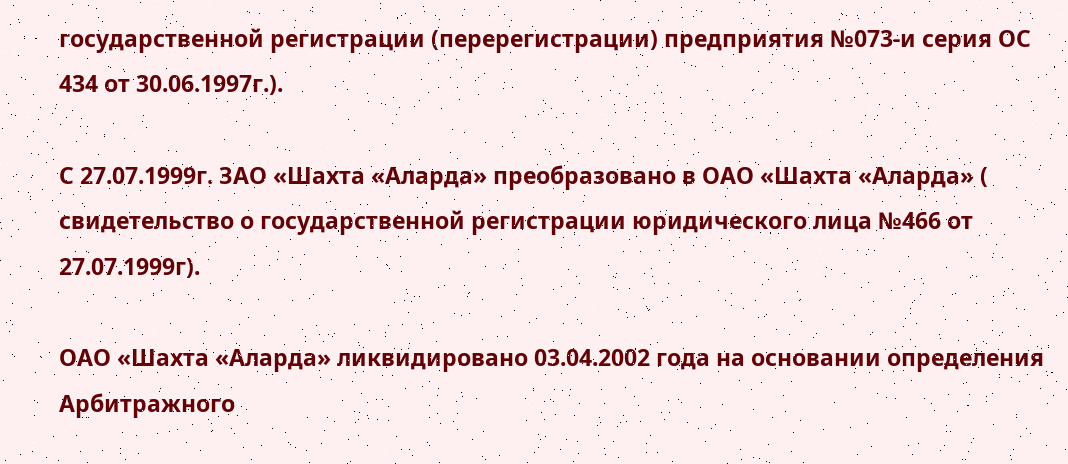государственной регистрации (перерегистрации) предприятия №073-и серия ОС 434 от 30.06.1997г.).

С 27.07.1999г. ЗАО «Шахта «Аларда» преобразовано в ОАО «Шахта «Аларда» ( свидетельство о государственной регистрации юридического лица №466 от 27.07.1999г).

ОАО «Шахта «Аларда» ликвидировано 03.04.2002 года на основании определения Арбитражного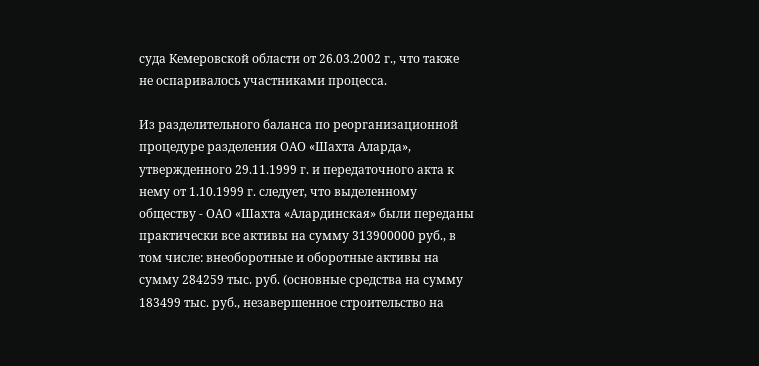суда Кемеровской области от 26.03.2002 г., что также не оспаривалось участниками процесса.

Из разделительного баланса по реорганизационной процедуре разделения ОАО «Шахта Аларда», утвержденного 29.11.1999 г. и передаточного акта к нему от 1.10.1999 г. следует, что выделенному обществу - ОАО «Шахта «Алардинская» были переданы практически все активы на сумму 313900000 руб., в том числе: внеоборотные и оборотные активы на сумму 284259 тыс. руб. (основные средства на сумму 183499 тыс. руб., незавершенное строительство на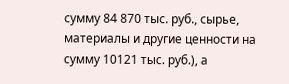сумму 84 870 тыс. руб., сырье, материалы и другие ценности на сумму 10121 тыс. руб.), а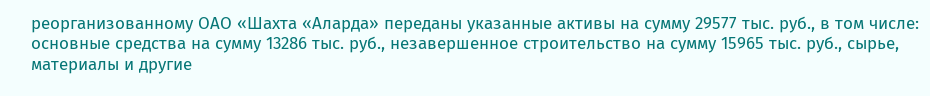реорганизованному ОАО «Шахта «Аларда» переданы указанные активы на сумму 29577 тыс. руб., в том числе: основные средства на сумму 13286 тыс. руб., незавершенное строительство на сумму 15965 тыс. руб., сырье, материалы и другие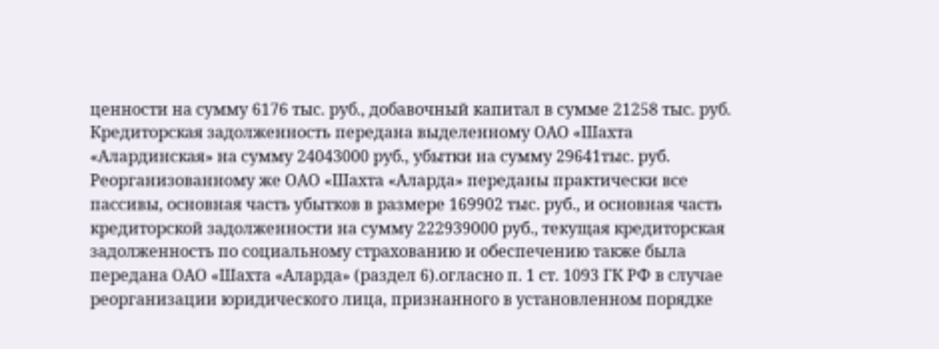ценности на сумму 6176 тыс. руб., добавочный капитал в сумме 21258 тыс. руб. Кредиторская задолженность передана выделенному ОАО «Шахта «Алардинская» на сумму 24043000 руб., убытки на сумму 29641тыс. руб. Реорганизованному же ОАО «Шахта «Аларда» переданы практически все пассивы, основная часть убытков в размере 169902 тыс. руб., и основная часть кредиторской задолженности на сумму 222939000 руб., текущая кредиторская задолженность по социальному страхованию и обеспечению также была передана ОАО «Шахта «Аларда» (раздел 6).огласно п. 1 ст. 1093 ГК РФ в случае реорганизации юридического лица, признанного в установленном порядке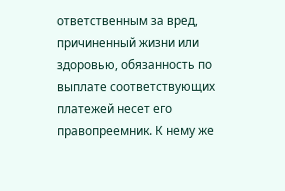ответственным за вред, причиненный жизни или здоровью, обязанность по выплате соответствующих платежей несет его правопреемник. К нему же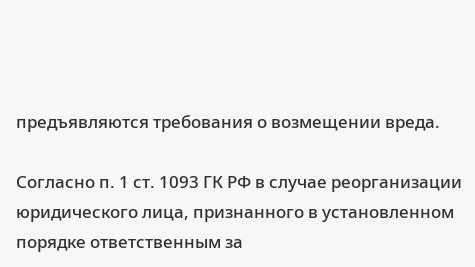предъявляются требования о возмещении вреда.

Согласно п. 1 ст. 1093 ГК РФ в случае реорганизации юридического лица, признанного в установленном порядке ответственным за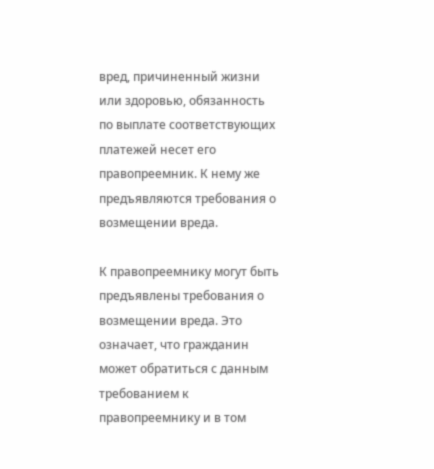вред, причиненный жизни или здоровью, обязанность по выплате соответствующих платежей несет его правопреемник. К нему же предъявляются требования о возмещении вреда.

К правопреемнику могут быть предъявлены требования о возмещении вреда. Это означает, что гражданин может обратиться с данным требованием к правопреемнику и в том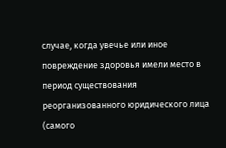случае, когда увечье или иное повреждение здоровья имели место в период существования реорганизованного юридического лица (самого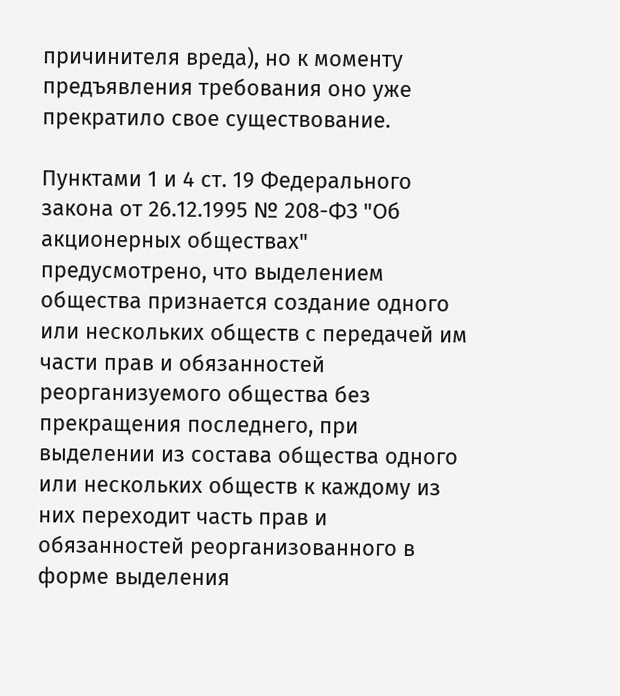причинителя вреда), но к моменту предъявления требования оно уже прекратило свое существование.

Пунктами 1 и 4 ст. 19 Федерального закона от 26.12.1995 № 208-ФЗ "Об акционерных обществах" предусмотрено, что выделением общества признается создание одного или нескольких обществ с передачей им части прав и обязанностей реорганизуемого общества без прекращения последнего, при выделении из состава общества одного или нескольких обществ к каждому из них переходит часть прав и обязанностей реорганизованного в форме выделения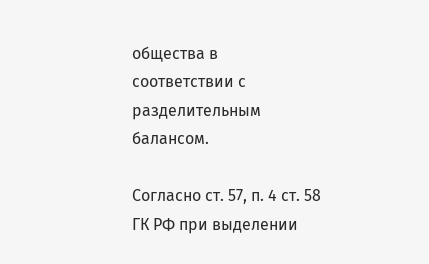общества в соответствии с разделительным балансом.

Согласно ст. 57, п. 4 ст. 58 ГК РФ при выделении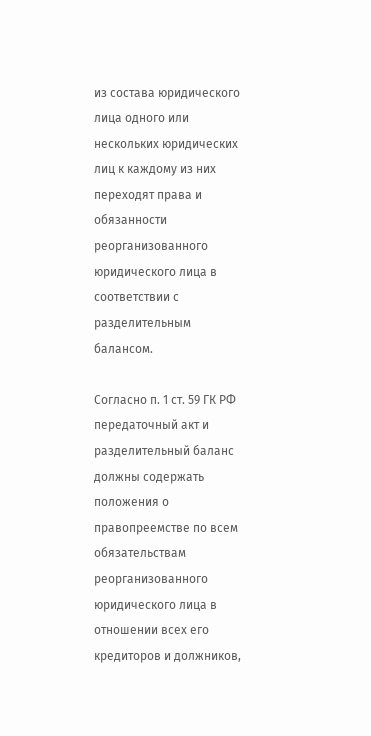из состава юридического лица одного или нескольких юридических лиц к каждому из них переходят права и обязанности реорганизованного юридического лица в соответствии с разделительным балансом.

Согласно п. 1 ст. 59 ГК РФ передаточный акт и разделительный баланс должны содержать положения о правопреемстве по всем обязательствам реорганизованного юридического лица в отношении всех его кредиторов и должников,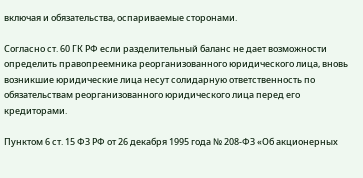включая и обязательства, оспариваемые сторонами.

Согласно ст. 60 ГК РФ если разделительный баланс не дает возможности определить правопреемника реорганизованного юридического лица, вновь возникшие юридические лица несут солидарную ответственность по обязательствам реорганизованного юридического лица перед его кредиторами.

Пунктом 6 ст. 15 ФЗ РФ от 26 декабря 1995 года № 208-ФЗ «Об акционерных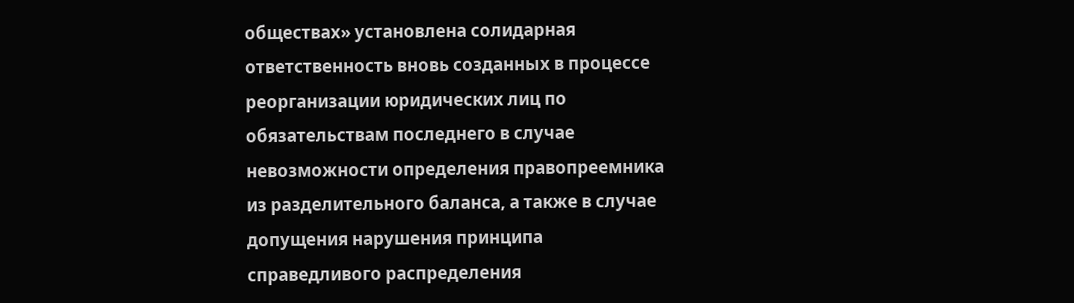обществах» установлена солидарная ответственность вновь созданных в процессе реорганизации юридических лиц по обязательствам последнего в случае невозможности определения правопреемника из разделительного баланса, а также в случае допущения нарушения принципа справедливого распределения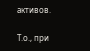активов.

Т.о., при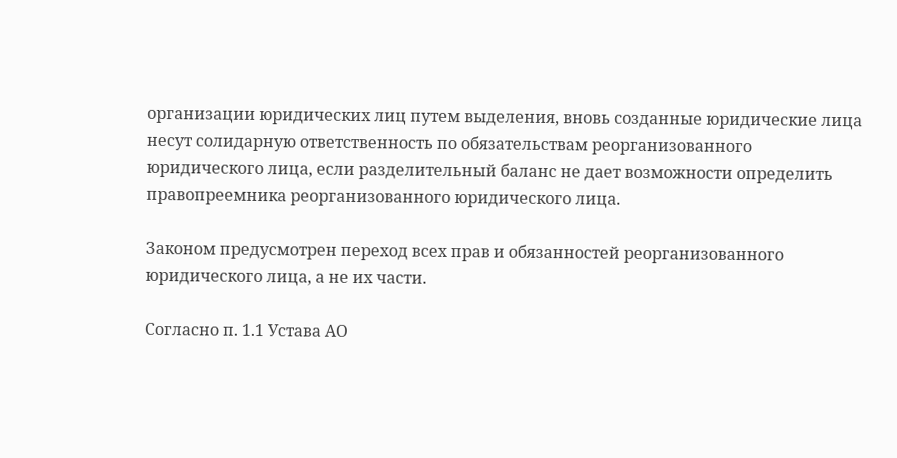организации юридических лиц путем выделения, вновь созданные юридические лица несут солидарную ответственность по обязательствам реорганизованного юридического лица, если разделительный баланс не дает возможности определить правопреемника реорганизованного юридического лица.

Законом предусмотрен переход всех прав и обязанностей реорганизованного юридического лица, а не их части.

Согласно п. 1.1 Устава АО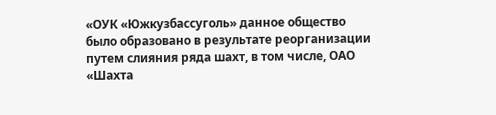«ОУК «Южкузбассуголь» данное общество было образовано в результате реорганизации путем слияния ряда шахт, в том числе, ОАО «Шахта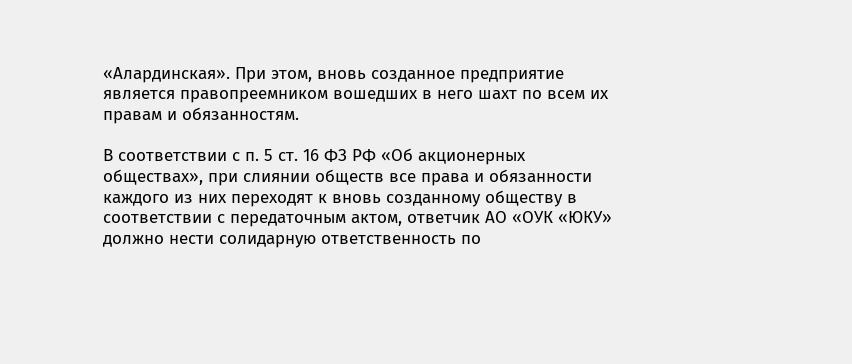«Алардинская». При этом, вновь созданное предприятие является правопреемником вошедших в него шахт по всем их правам и обязанностям.

В соответствии с п. 5 ст. 16 ФЗ РФ «Об акционерных обществах», при слиянии обществ все права и обязанности каждого из них переходят к вновь созданному обществу в соответствии с передаточным актом, ответчик АО «ОУК «ЮКУ» должно нести солидарную ответственность по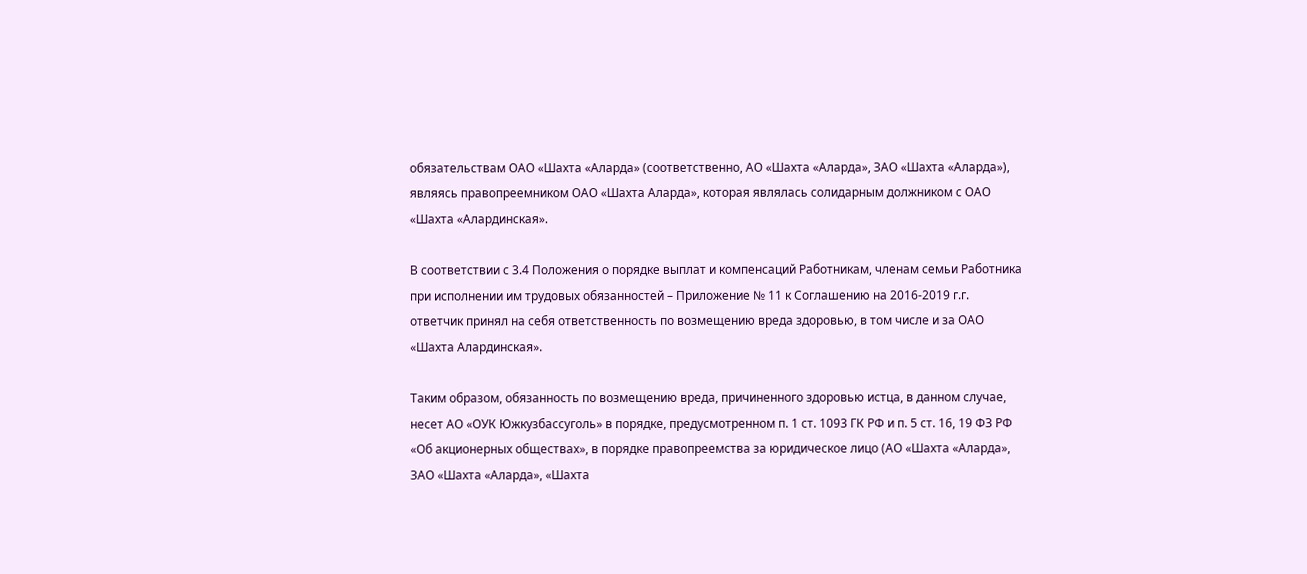обязательствам ОАО «Шахта «Аларда» (соответственно, АО «Шахта «Аларда», ЗАО «Шахта «Аларда»), являясь правопреемником ОАО «Шахта Аларда», которая являлась солидарным должником с ОАО «Шахта «Алардинская».

В соответствии с 3.4 Положения о порядке выплат и компенсаций Работникам, членам семьи Работника при исполнении им трудовых обязанностей – Приложение № 11 к Соглашению на 2016-2019 г.г. ответчик принял на себя ответственность по возмещению вреда здоровью, в том числе и за ОАО «Шахта Алардинская».

Таким образом, обязанность по возмещению вреда, причиненного здоровью истца, в данном случае, несет АО «ОУК Южкузбассуголь» в порядке, предусмотренном п. 1 ст. 1093 ГК РФ и п. 5 ст. 16, 19 ФЗ РФ «Об акционерных обществах», в порядке правопреемства за юридическое лицо (АО «Шахта «Аларда», ЗАО «Шахта «Аларда», «Шахта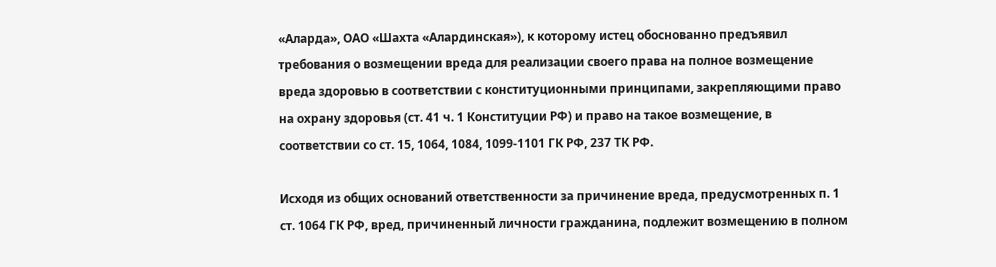«Аларда», ОАО «Шахта «Алардинская»), к которому истец обоснованно предъявил требования о возмещении вреда для реализации своего права на полное возмещение вреда здоровью в соответствии с конституционными принципами, закрепляющими право на охрану здоровья (ст. 41 ч. 1 Конституции РФ) и право на такое возмещение, в соответствии со ст. 15, 1064, 1084, 1099-1101 ГК РФ, 237 ТК РФ.

Исходя из общих оснований ответственности за причинение вреда, предусмотренных п. 1 ст. 1064 ГК РФ, вред, причиненный личности гражданина, подлежит возмещению в полном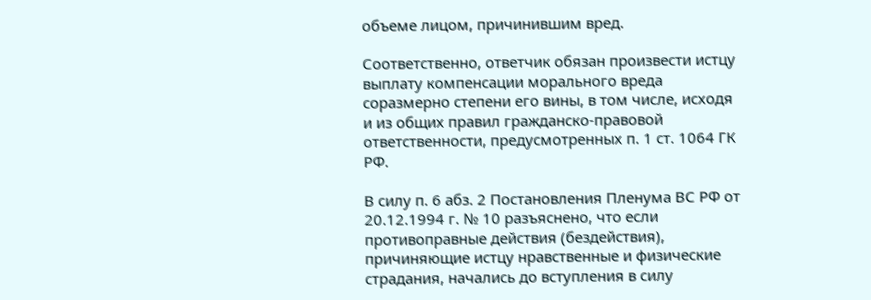объеме лицом, причинившим вред.

Соответственно, ответчик обязан произвести истцу выплату компенсации морального вреда соразмерно степени его вины, в том числе, исходя и из общих правил гражданско-правовой ответственности, предусмотренных п. 1 ст. 1064 ГК РФ.

В силу п. 6 абз. 2 Постановления Пленума ВС РФ от 20.12.1994 г. № 10 разъяснено, что если противоправные действия (бездействия), причиняющие истцу нравственные и физические страдания, начались до вступления в силу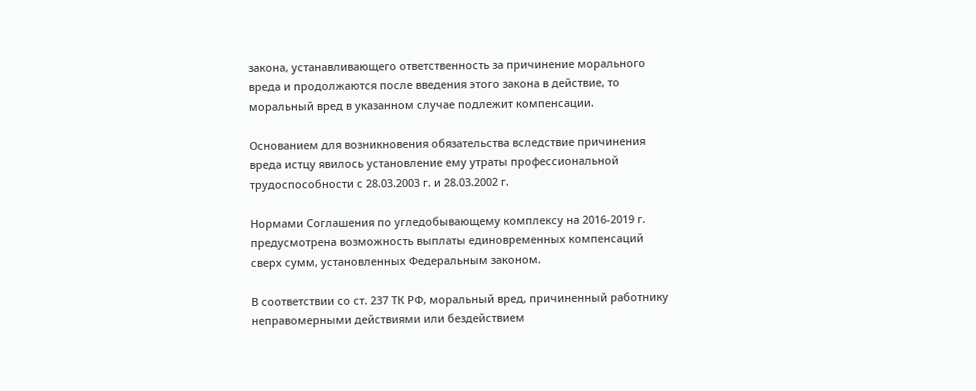закона, устанавливающего ответственность за причинение морального вреда и продолжаются после введения этого закона в действие, то моральный вред в указанном случае подлежит компенсации.

Основанием для возникновения обязательства вследствие причинения вреда истцу явилось установление ему утраты профессиональной трудоспособности с 28.03.2003 г. и 28.03.2002 г.

Нормами Соглашения по угледобывающему комплексу на 2016-2019 г. предусмотрена возможность выплаты единовременных компенсаций сверх сумм, установленных Федеральным законом.

В соответствии со ст. 237 ТК РФ, моральный вред, причиненный работнику неправомерными действиями или бездействием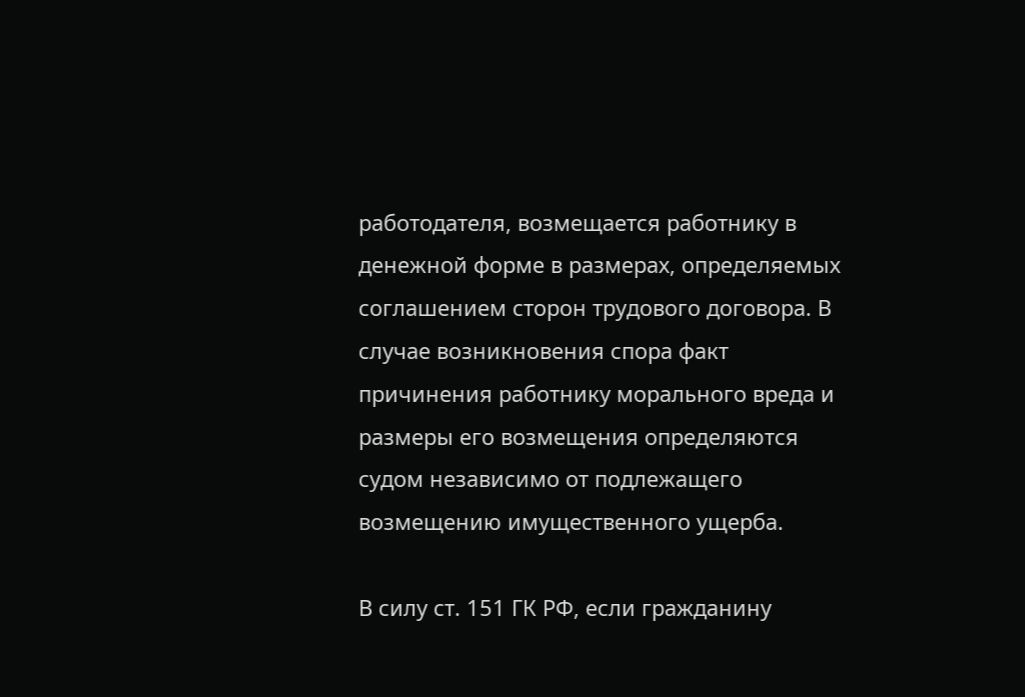работодателя, возмещается работнику в денежной форме в размерах, определяемых соглашением сторон трудового договора. В случае возникновения спора факт причинения работнику морального вреда и размеры его возмещения определяются судом независимо от подлежащего возмещению имущественного ущерба.

В силу ст. 151 ГК РФ, если гражданину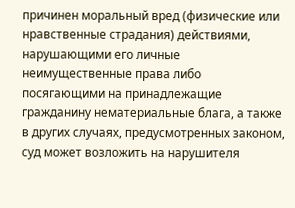причинен моральный вред (физические или нравственные страдания) действиями, нарушающими его личные неимущественные права либо посягающими на принадлежащие гражданину нематериальные блага, а также в других случаях, предусмотренных законом, суд может возложить на нарушителя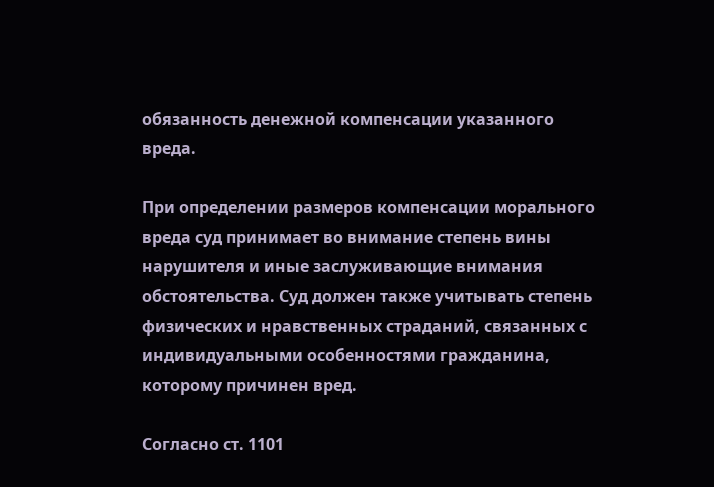обязанность денежной компенсации указанного вреда.

При определении размеров компенсации морального вреда суд принимает во внимание степень вины нарушителя и иные заслуживающие внимания обстоятельства. Суд должен также учитывать степень физических и нравственных страданий, связанных с индивидуальными особенностями гражданина, которому причинен вред.

Согласно ст. 1101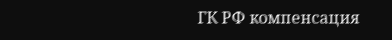ГК РФ компенсация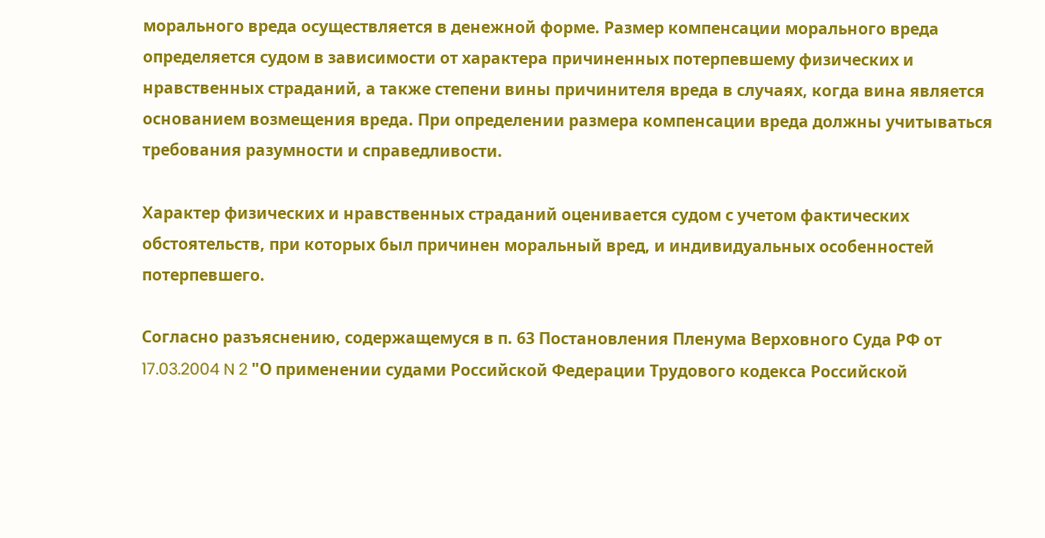морального вреда осуществляется в денежной форме. Размер компенсации морального вреда определяется судом в зависимости от характера причиненных потерпевшему физических и нравственных страданий, а также степени вины причинителя вреда в случаях, когда вина является основанием возмещения вреда. При определении размера компенсации вреда должны учитываться требования разумности и справедливости.

Характер физических и нравственных страданий оценивается судом с учетом фактических обстоятельств, при которых был причинен моральный вред, и индивидуальных особенностей потерпевшего.

Согласно разъяснению, содержащемуся в п. 63 Постановления Пленума Верховного Суда РФ от 17.03.2004 N 2 "О применении судами Российской Федерации Трудового кодекса Российской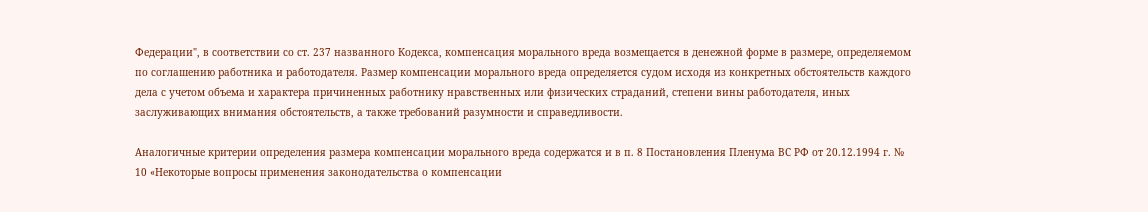Федерации", в соответствии со ст. 237 названного Кодекса, компенсация морального вреда возмещается в денежной форме в размере, определяемом по соглашению работника и работодателя. Размер компенсации морального вреда определяется судом исходя из конкретных обстоятельств каждого дела с учетом объема и характера причиненных работнику нравственных или физических страданий, степени вины работодателя, иных заслуживающих внимания обстоятельств, а также требований разумности и справедливости.

Аналогичные критерии определения размера компенсации морального вреда содержатся и в п. 8 Постановления Пленума ВС РФ от 20.12.1994 г. № 10 «Некоторые вопросы применения законодательства о компенсации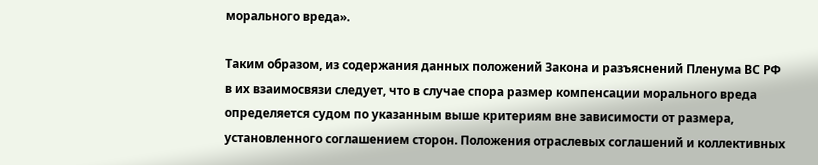морального вреда».

Таким образом, из содержания данных положений Закона и разъяснений Пленума ВС РФ в их взаимосвязи следует, что в случае спора размер компенсации морального вреда определяется судом по указанным выше критериям вне зависимости от размера, установленного соглашением сторон. Положения отраслевых соглашений и коллективных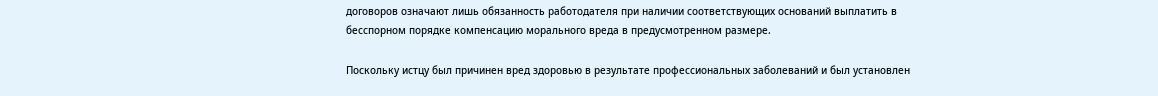договоров означают лишь обязанность работодателя при наличии соответствующих оснований выплатить в бесспорном порядке компенсацию морального вреда в предусмотренном размере.

Поскольку истцу был причинен вред здоровью в результате профессиональных заболеваний и был установлен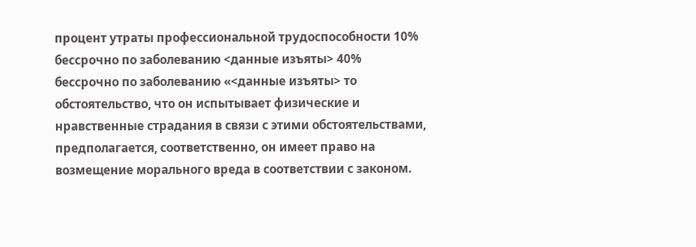процент утраты профессиональной трудоспособности 10% бессрочно по заболеванию <данные изъяты> 40% бессрочно по заболеванию «<данные изъяты> то обстоятельство, что он испытывает физические и нравственные страдания в связи с этими обстоятельствами, предполагается, соответственно, он имеет право на возмещение морального вреда в соответствии с законом.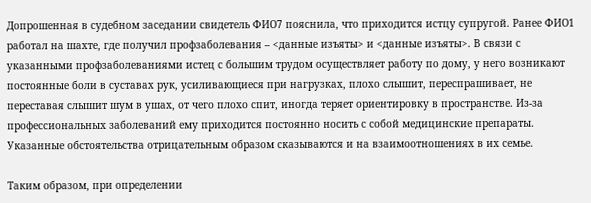Допрошенная в судебном заседании свидетель ФИО7 пояснила, что приходится истцу супругой. Ранее ФИО1 работал на шахте, где получил профзаболевания – <данные изъяты> и <данные изъяты>. В связи с указанными профзаболеваниями истец с большим трудом осуществляет работу по дому, у него возникают постоянные боли в суставах рук, усиливающиеся при нагрузках, плохо слышит, переспрашивает, не переставая слышит шум в ушах, от чего плохо спит, иногда теряет ориентировку в пространстве. Из-за профессиональных заболеваний ему приходится постоянно носить с собой медицинские препараты. Указанные обстоятельства отрицательным образом сказываются и на взаимоотношениях в их семье.

Таким образом, при определении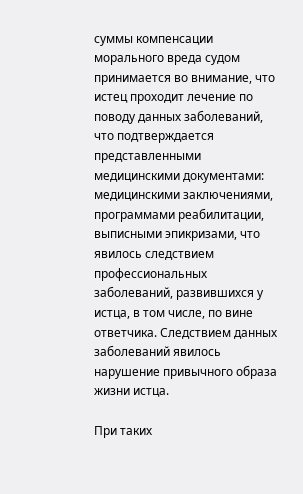суммы компенсации морального вреда судом принимается во внимание, что истец проходит лечение по поводу данных заболеваний, что подтверждается представленными медицинскими документами: медицинскими заключениями, программами реабилитации, выписными эпикризами, что явилось следствием профессиональных заболеваний, развившихся у истца, в том числе, по вине ответчика. Следствием данных заболеваний явилось нарушение привычного образа жизни истца.

При таких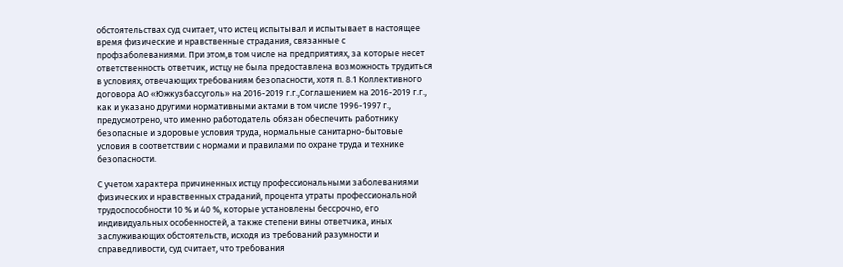обстоятельствах суд считает, что истец испытывал и испытывает в настоящее время физические и нравственные страдания, связанные с профзаболеваниями. При этом,в том числе на предприятиях, за которые несет ответственность ответчик, истцу не была предоставлена возможность трудиться в условиях, отвечающих требованиям безопасности, хотя п. 8.1 Коллективного договора АО «Южкузбассуголь» на 2016-2019 г.г.,Соглашением на 2016-2019 г.г., как и указано другими нормативными актами в том числе 1996-1997 г., предусмотрено, что именно работодатель обязан обеспечить работнику безопасные и здоровые условия труда, нормальные санитарно-бытовые условия в соответствии с нормами и правилами по охране труда и технике безопасности.

С учетом характера причиненных истцу профессиональными заболеваниями физических и нравственных страданий, процента утраты профессиональной трудоспособности 10 % и 40 %, которые установлены бессрочно, его индивидуальных особенностей, а также степени вины ответчика, иных заслуживающих обстоятельств, исходя из требований разумности и справедливости, суд считает, что требования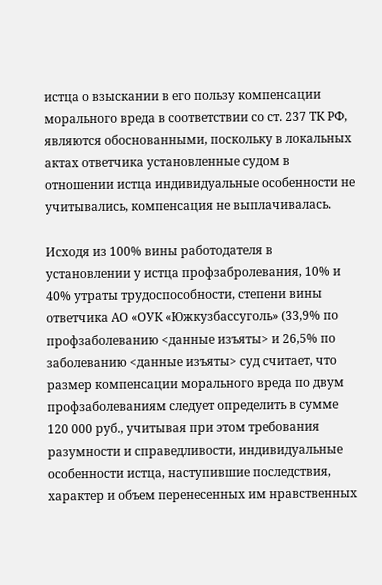истца о взыскании в его пользу компенсации морального вреда в соответствии со ст. 237 ТК РФ, являются обоснованными, поскольку в локальных актах ответчика установленные судом в отношении истца индивидуальные особенности не учитывались, компенсация не выплачивалась.

Исходя из 100% вины работодателя в установлении у истца профзабролевания, 10% и 40% утраты трудоспособности, степени вины ответчика АО «ОУК «Южкузбассуголь» (33,9% по профзаболеванию <данные изъяты> и 26,5% по заболеванию <данные изъяты> суд считает, что размер компенсации морального вреда по двум профзаболеваниям следует определить в сумме 120 000 руб., учитывая при этом требования разумности и справедливости, индивидуальные особенности истца, наступившие последствия, характер и объем перенесенных им нравственных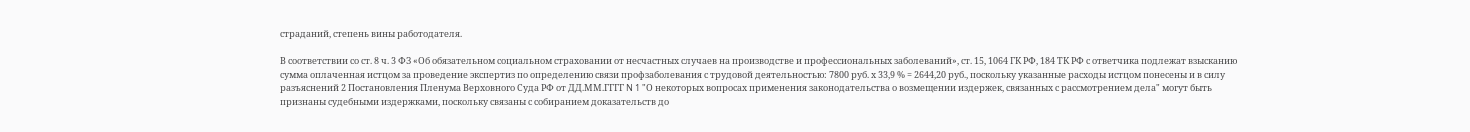страданий, степень вины работодателя.

В соответствии со ст. 8 ч. 3 ФЗ «Об обязательном социальном страховании от несчастных случаев на производстве и профессиональных заболеваний», ст. 15, 1064 ГК РФ, 184 ТК РФ с ответчика подлежат взысканию сумма оплаченная истцом за проведение экспертиз по определению связи профзаболевания с трудовой деятельностью: 7800 руб. х 33,9 % = 2644,20 руб., поскольку указанные расходы истцом понесены и в силу разъяснений 2 Постановления Пленума Верховного Суда РФ от ДД.ММ.ГГГГ N 1 "О некоторых вопросах применения законодательства о возмещении издержек, связанных с рассмотрением дела" могут быть признаны судебными издержками, поскольку связаны с собиранием доказательств до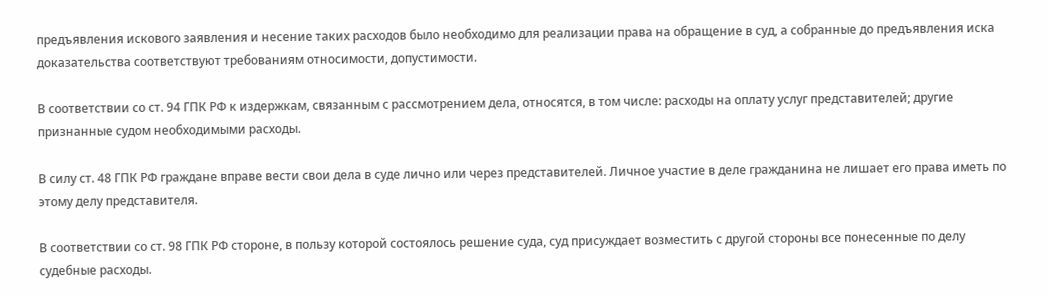предъявления искового заявления и несение таких расходов было необходимо для реализации права на обращение в суд, а собранные до предъявления иска доказательства соответствуют требованиям относимости, допустимости.

В соответствии со ст. 94 ГПК РФ к издержкам, связанным с рассмотрением дела, относятся, в том числе: расходы на оплату услуг представителей; другие признанные судом необходимыми расходы.

В силу ст. 48 ГПК РФ граждане вправе вести свои дела в суде лично или через представителей. Личное участие в деле гражданина не лишает его права иметь по этому делу представителя.

В соответствии со ст. 98 ГПК РФ стороне, в пользу которой состоялось решение суда, суд присуждает возместить с другой стороны все понесенные по делу судебные расходы.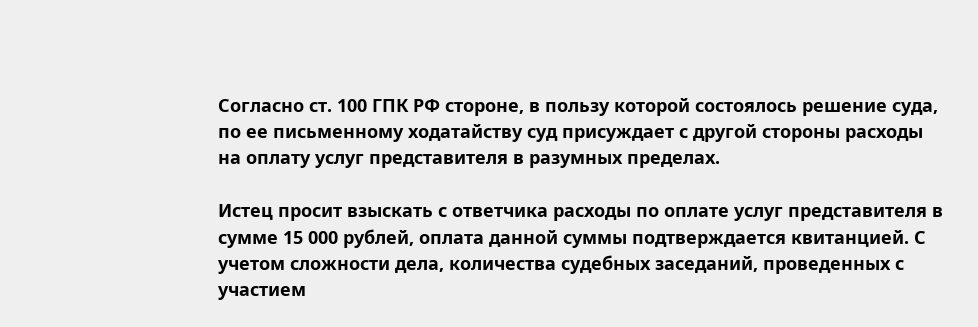Согласно ст. 100 ГПК РФ стороне, в пользу которой состоялось решение суда, по ее письменному ходатайству суд присуждает с другой стороны расходы на оплату услуг представителя в разумных пределах.

Истец просит взыскать с ответчика расходы по оплате услуг представителя в сумме 15 000 рублей, оплата данной суммы подтверждается квитанцией. С учетом сложности дела, количества судебных заседаний, проведенных с участием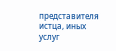представителя истца, иных услуг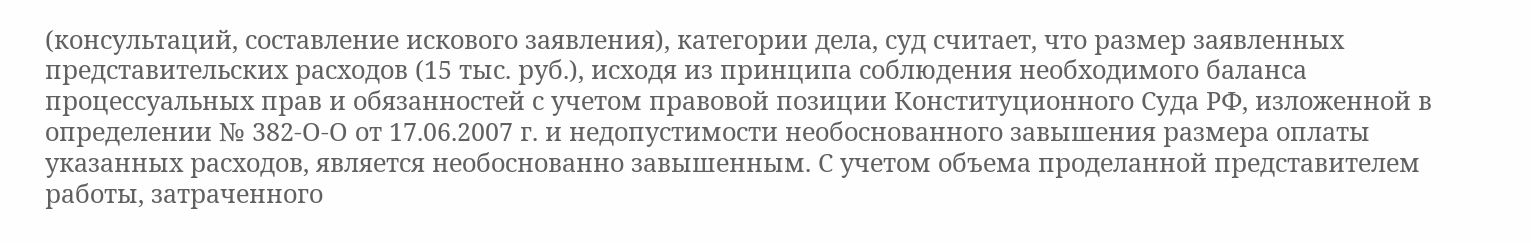(консультаций, составление искового заявления), категории дела, суд считает, что размер заявленных представительских расходов (15 тыс. руб.), исходя из принципа соблюдения необходимого баланса процессуальных прав и обязанностей с учетом правовой позиции Конституционного Суда РФ, изложенной в определении № 382-О-О от 17.06.2007 г. и недопустимости необоснованного завышения размера оплаты указанных расходов, является необоснованно завышенным. С учетом объема проделанной представителем работы, затраченного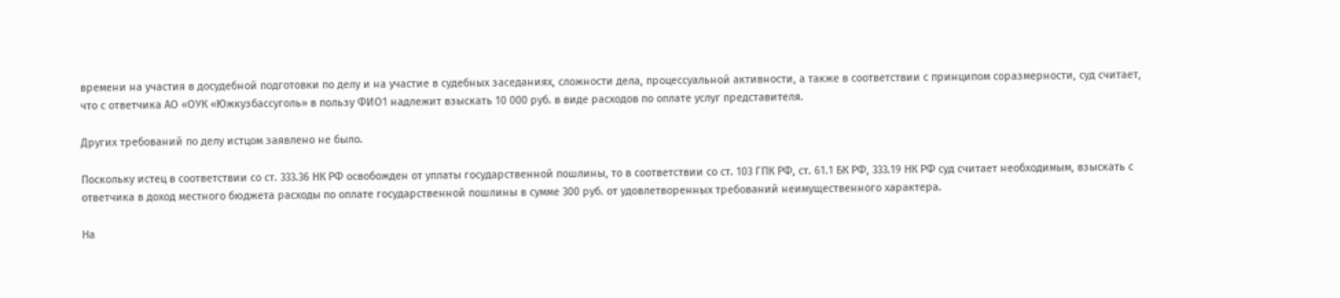времени на участия в досудебной подготовки по делу и на участие в судебных заседаниях, сложности дела, процессуальной активности, а также в соответствии с принципом соразмерности, суд считает, что с ответчика АО «ОУК «Южкузбассуголь» в пользу ФИО1 надлежит взыскать 10 000 руб. в виде расходов по оплате услуг представителя.

Других требований по делу истцом заявлено не было.

Поскольку истец в соответствии со ст. 333.36 НК РФ освобожден от уплаты государственной пошлины, то в соответствии со ст. 103 ГПК РФ, ст. 61.1 БК РФ, 333.19 НК РФ суд считает необходимым, взыскать с ответчика в доход местного бюджета расходы по оплате государственной пошлины в сумме 300 руб. от удовлетворенных требований неимущественного характера.

На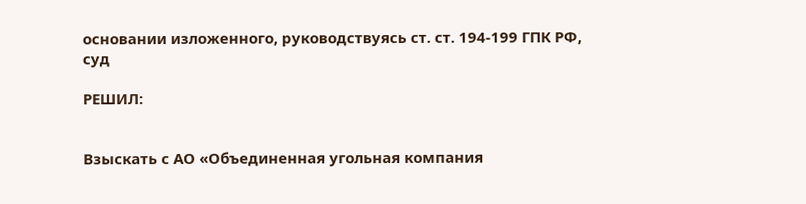основании изложенного, руководствуясь ст. ст. 194-199 ГПК РФ, суд

РЕШИЛ:


Взыскать с АО «Объединенная угольная компания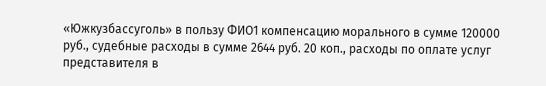«Южкузбассуголь» в пользу ФИО1 компенсацию морального в сумме 120000 руб., судебные расходы в сумме 2644 руб. 20 коп., расходы по оплате услуг представителя в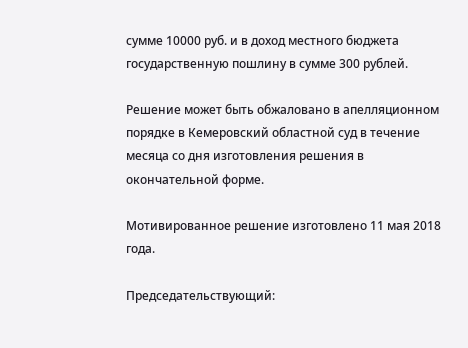сумме 10000 руб. и в доход местного бюджета государственную пошлину в сумме 300 рублей.

Решение может быть обжаловано в апелляционном порядке в Кемеровский областной суд в течение месяца со дня изготовления решения в окончательной форме.

Мотивированное решение изготовлено 11 мая 2018 года.

Председательствующий: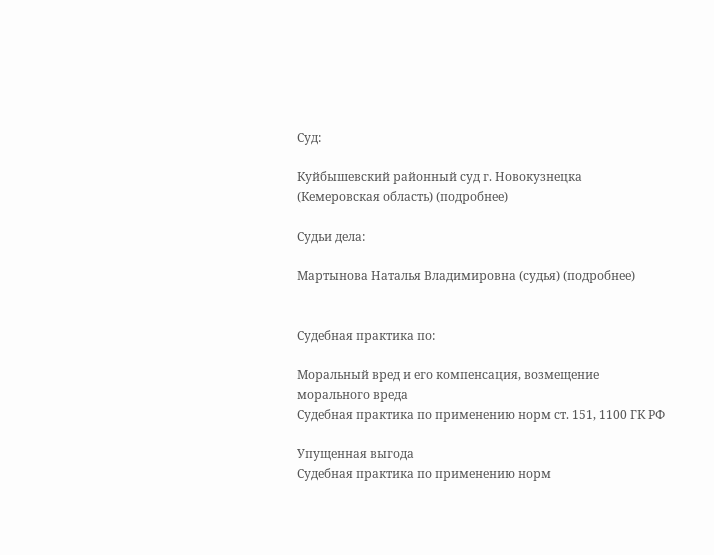Суд:

Куйбышевский районный суд г. Новокузнецка (Кемеровская область) (подробнее)

Судьи дела:

Мартынова Наталья Владимировна (судья) (подробнее)


Судебная практика по:

Моральный вред и его компенсация, возмещение морального вреда
Судебная практика по применению норм ст. 151, 1100 ГК РФ

Упущенная выгода
Судебная практика по применению норм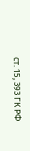ст. 15, 393 ГК РФ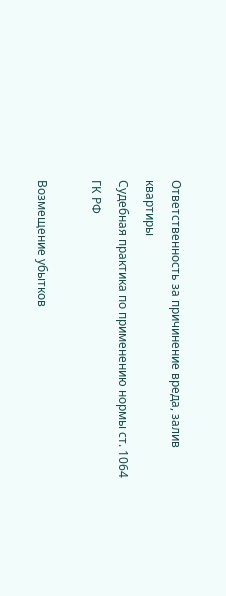Ответственность за причинение вреда, залив квартиры
Судебная практика по применению нормы ст. 1064 ГК РФ

Возмещение убытков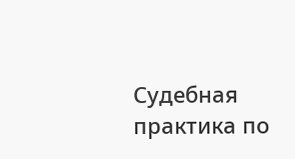Судебная практика по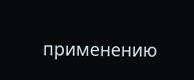применению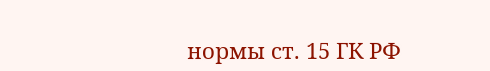нормы ст. 15 ГК РФ